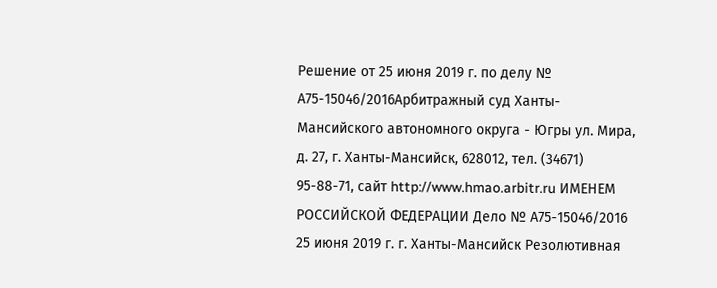Решение от 25 июня 2019 г. по делу № А75-15046/2016Арбитражный суд Ханты-Мансийского автономного округа - Югры ул. Мира, д. 27, г. Ханты-Мансийск, 628012, тел. (34671) 95-88-71, сайт http://www.hmao.arbitr.ru ИМЕНЕМ РОССИЙСКОЙ ФЕДЕРАЦИИ Дело № А75-15046/2016 25 июня 2019 г. г. Ханты-Мансийск Резолютивная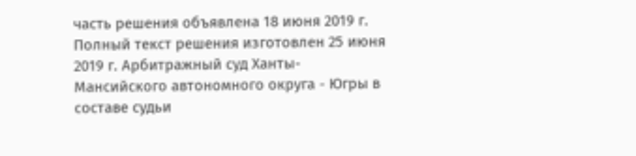часть решения объявлена 18 июня 2019 г. Полный текст решения изготовлен 25 июня 2019 г. Арбитражный суд Ханты-Мансийского автономного округа - Югры в составе судьи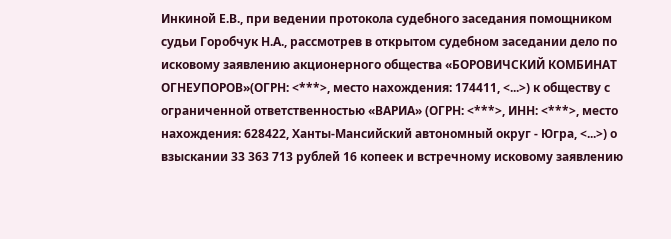Инкиной Е.В., при ведении протокола судебного заседания помощником судьи Горобчук Н.А., рассмотрев в открытом судебном заседании дело по исковому заявлению акционерного общества «БОРОВИЧСКИЙ КОМБИНАТ ОГНЕУПОРОВ»(ОГРН: <***>, место нахождения: 174411, <...>) к обществу с ограниченной ответственностью «ВАРИА» (ОГРН: <***>, ИНН: <***>, место нахождения: 628422, Ханты-Мансийский автономный округ - Югра, <...>) о взыскании 33 363 713 рублей 16 копеек и встречному исковому заявлению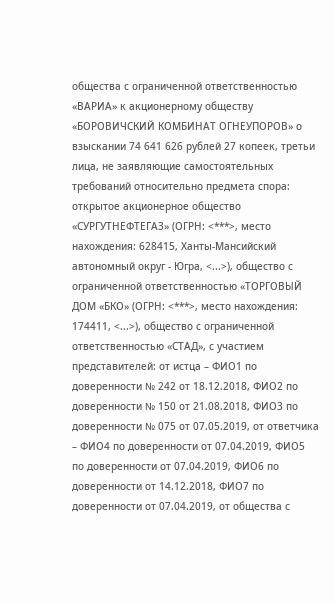общества с ограниченной ответственностью «ВАРИА» к акционерному обществу «БОРОВИЧСКИЙ КОМБИНАТ ОГНЕУПОРОВ» о взыскании 74 641 626 рублей 27 копеек, третьи лица, не заявляющие самостоятельных требований относительно предмета спора: открытое акционерное общество «СУРГУТНЕФТЕГАЗ» (ОГРН: <***>, место нахождения: 628415, Ханты-Мансийский автономный округ - Югра, <...>), общество с ограниченной ответственностью «ТОРГОВЫЙ ДОМ «БКО» (ОГРН: <***>, место нахождения: 174411, <...>), общество с ограниченной ответственностью «СТАД», с участием представителей: от истца – ФИО1 по доверенности № 242 от 18.12.2018, ФИО2 по доверенности № 150 от 21.08.2018, ФИО3 по доверенности № 075 от 07.05.2019, от ответчика – ФИО4 по доверенности от 07.04.2019, ФИО5 по доверенности от 07.04.2019, ФИО6 по доверенности от 14.12.2018, ФИО7 по доверенности от 07.04.2019, от общества с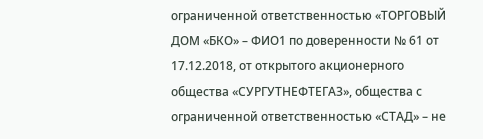ограниченной ответственностью «ТОРГОВЫЙ ДОМ «БКО» – ФИО1 по доверенности № 61 от 17.12.2018, от открытого акционерного общества «СУРГУТНЕФТЕГАЗ», общества с ограниченной ответственностью «СТАД» – не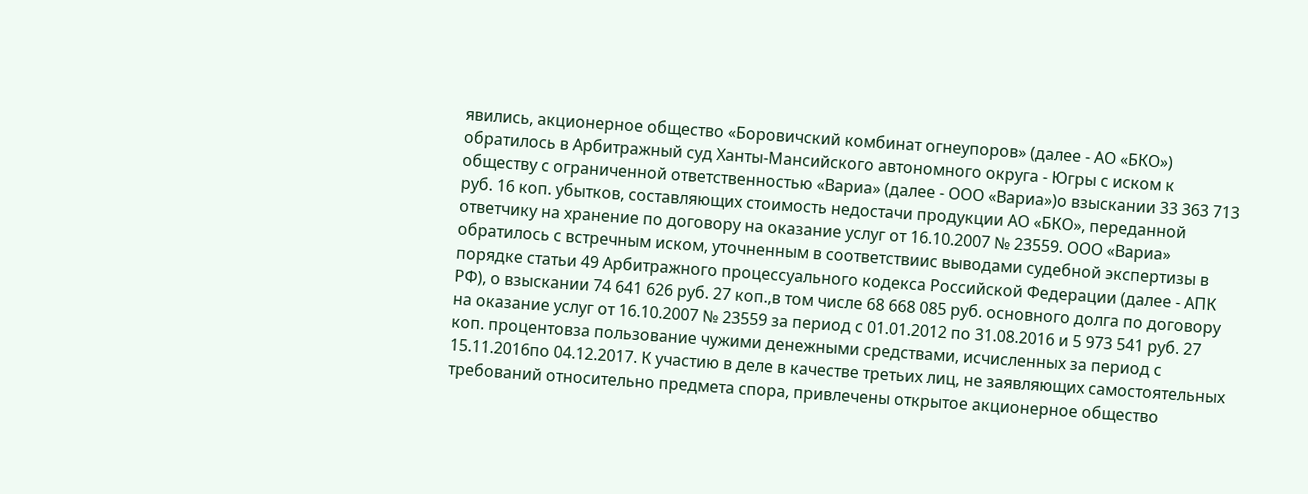явились, акционерное общество «Боровичский комбинат огнеупоров» (далее - АО «БКО») обратилось в Арбитражный суд Ханты-Мансийского автономного округа - Югры с иском к обществу с ограниченной ответственностью «Вариа» (далее - ООО «Вариа»)о взыскании 33 363 713 руб. 16 коп. убытков, составляющих стоимость недостачи продукции АО «БКО», переданной ответчику на хранение по договору на оказание услуг от 16.10.2007 № 23559. ООО «Вариа» обратилось с встречным иском, уточненным в соответствиис выводами судебной экспертизы в порядке статьи 49 Арбитражного процессуального кодекса Российской Федерации (далее - АПК РФ), о взыскании 74 641 626 руб. 27 коп.,в том числе 68 668 085 руб. основного долга по договору на оказание услуг от 16.10.2007 № 23559 за период с 01.01.2012 по 31.08.2016 и 5 973 541 руб. 27 коп. процентовза пользование чужими денежными средствами, исчисленных за период с 15.11.2016по 04.12.2017. К участию в деле в качестве третьих лиц, не заявляющих самостоятельных требований относительно предмета спора, привлечены открытое акционерное общество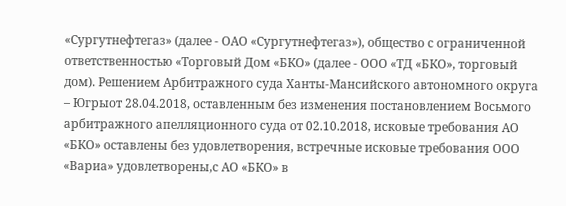«Сургутнефтегаз» (далее - ОАО «Сургутнефтегаз»), общество с ограниченной ответственностью «Торговый Дом «БКО» (далее - ООО «ТД «БКО», торговый дом). Решением Арбитражного суда Ханты-Мансийского автономного округа – Югрыот 28.04.2018, оставленным без изменения постановлением Восьмого арбитражного апелляционного суда от 02.10.2018, исковые требования АО «БКО» оставлены без удовлетворения, встречные исковые требования ООО «Вариа» удовлетворены,с АО «БКО» в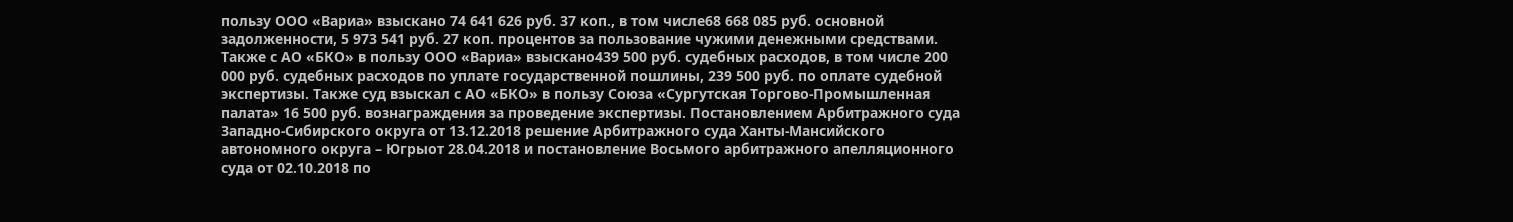пользу ООО «Вариа» взыскано 74 641 626 руб. 37 коп., в том числе68 668 085 руб. основной задолженности, 5 973 541 руб. 27 коп. процентов за пользование чужими денежными средствами. Также с АО «БКО» в пользу ООО «Вариа» взыскано439 500 руб. судебных расходов, в том числе 200 000 руб. судебных расходов по уплате государственной пошлины, 239 500 руб. по оплате судебной экспертизы. Также суд взыскал с АО «БКО» в пользу Союза «Сургутская Торгово-Промышленная палата» 16 500 руб. вознаграждения за проведение экспертизы. Постановлением Арбитражного суда Западно-Сибирского округа от 13.12.2018 решение Арбитражного суда Ханты-Мансийского автономного округа – Югрыот 28.04.2018 и постановление Восьмого арбитражного апелляционного суда от 02.10.2018 по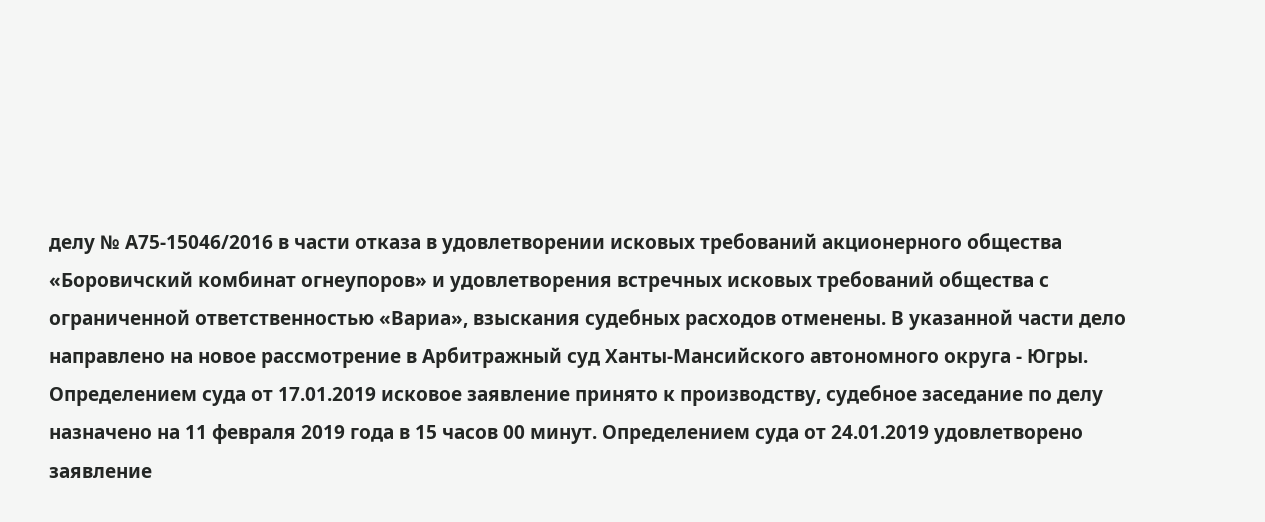делу № А75-15046/2016 в части отказа в удовлетворении исковых требований акционерного общества «Боровичский комбинат огнеупоров» и удовлетворения встречных исковых требований общества с ограниченной ответственностью «Вариа», взыскания судебных расходов отменены. В указанной части дело направлено на новое рассмотрение в Арбитражный суд Ханты-Мансийского автономного округа - Югры. Определением суда от 17.01.2019 исковое заявление принято к производству, судебное заседание по делу назначено на 11 февраля 2019 года в 15 часов 00 минут. Определением суда от 24.01.2019 удовлетворено заявление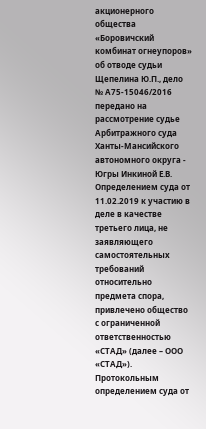акционерного общества «Боровичский комбинат огнеупоров» об отводе судьи Щепелина Ю.П., дело № А75-15046/2016 передано на рассмотрение судье Арбитражного суда Ханты-Мансийского автономного округа - Югры Инкиной Е.В. Определением суда от 11.02.2019 к участию в деле в качестве третьего лица, не заявляющего самостоятельных требований относительно предмета спора, привлечено общество с ограниченной ответственностью «СТАД» (далее – ООО «СТАД»). Протокольным определением суда от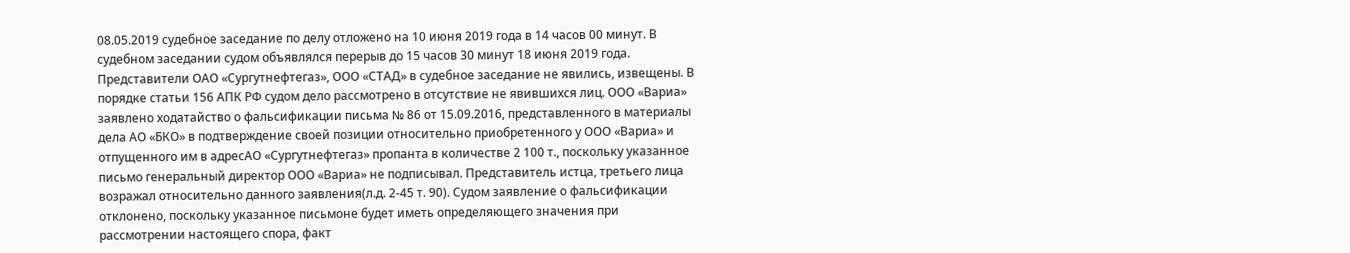08.05.2019 судебное заседание по делу отложено на 10 июня 2019 года в 14 часов 00 минут. В судебном заседании судом объявлялся перерыв до 15 часов 30 минут 18 июня 2019 года. Представители ОАО «Сургутнефтегаз», ООО «СТАД» в судебное заседание не явились, извещены. В порядке статьи 156 АПК РФ судом дело рассмотрено в отсутствие не явившихся лиц. ООО «Вариа» заявлено ходатайство о фальсификации письма № 86 от 15.09.2016, представленного в материалы дела АО «БКО» в подтверждение своей позиции относительно приобретенного у ООО «Вариа» и отпущенного им в адресАО «Сургутнефтегаз» пропанта в количестве 2 100 т., поскольку указанное письмо генеральный директор ООО «Вариа» не подписывал. Представитель истца, третьего лица возражал относительно данного заявления(л.д. 2-45 т. 90). Судом заявление о фальсификации отклонено, поскольку указанное письмоне будет иметь определяющего значения при рассмотрении настоящего спора, факт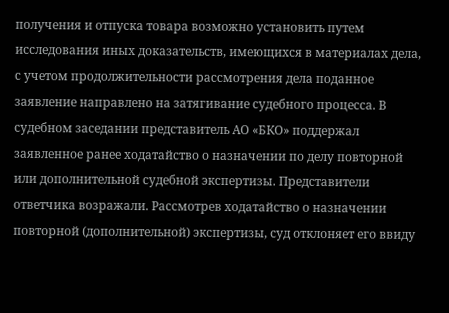получения и отпуска товара возможно установить путем исследования иных доказательств, имеющихся в материалах дела, с учетом продолжительности рассмотрения дела поданное заявление направлено на затягивание судебного процесса. В судебном заседании представитель АО «БКО» поддержал заявленное ранее ходатайство о назначении по делу повторной или дополнительной судебной экспертизы. Представители ответчика возражали. Рассмотрев ходатайство о назначении повторной (дополнительной) экспертизы, суд отклоняет его ввиду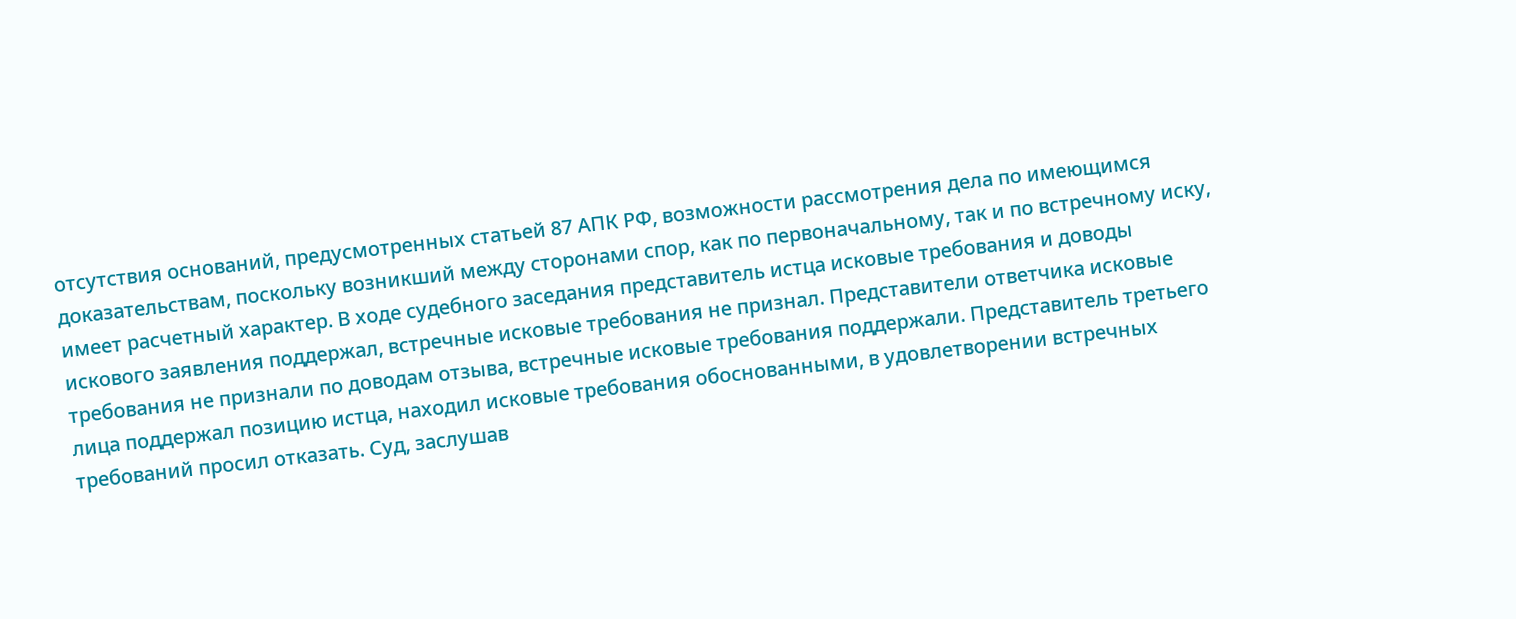отсутствия оснований, предусмотренных статьей 87 АПК РФ, возможности рассмотрения дела по имеющимся доказательствам, поскольку возникший между сторонами спор, как по первоначальному, так и по встречному иску, имеет расчетный характер. В ходе судебного заседания представитель истца исковые требования и доводы искового заявления поддержал, встречные исковые требования не признал. Представители ответчика исковые требования не признали по доводам отзыва, встречные исковые требования поддержали. Представитель третьего лица поддержал позицию истца, находил исковые требования обоснованными, в удовлетворении встречных требований просил отказать. Суд, заслушав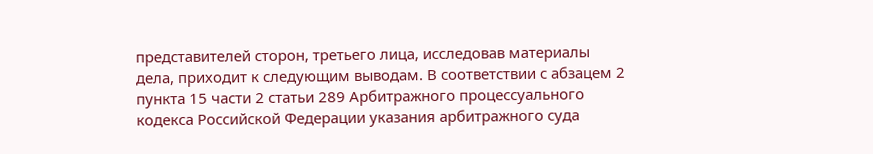представителей сторон, третьего лица, исследовав материалы дела, приходит к следующим выводам. В соответствии с абзацем 2 пункта 15 части 2 статьи 289 Арбитражного процессуального кодекса Российской Федерации указания арбитражного суда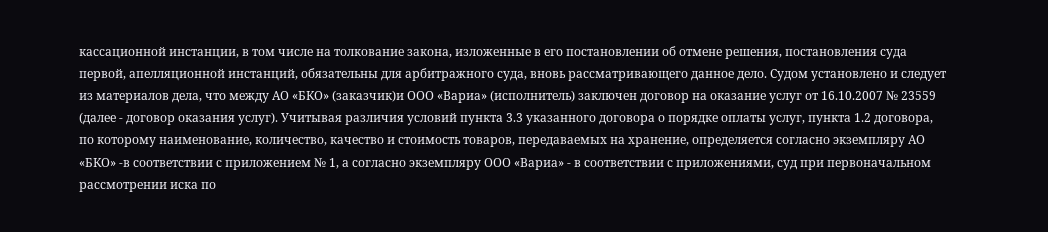кассационной инстанции, в том числе на толкование закона, изложенные в его постановлении об отмене решения, постановления суда первой, апелляционной инстанций, обязательны для арбитражного суда, вновь рассматривающего данное дело. Судом установлено и следует из материалов дела, что между АО «БКО» (заказчик)и ООО «Вариа» (исполнитель) заключен договор на оказание услуг от 16.10.2007 № 23559 (далее - договор оказания услуг). Учитывая различия условий пункта 3.3 указанного договора о порядке оплаты услуг, пункта 1.2 договора, по которому наименование, количество, качество и стоимость товаров, передаваемых на хранение, определяется согласно экземпляру АО «БКО» -в соответствии с приложением № 1, а согласно экземпляру ООО «Вариа» - в соответствии с приложениями, суд при первоначальном рассмотрении иска по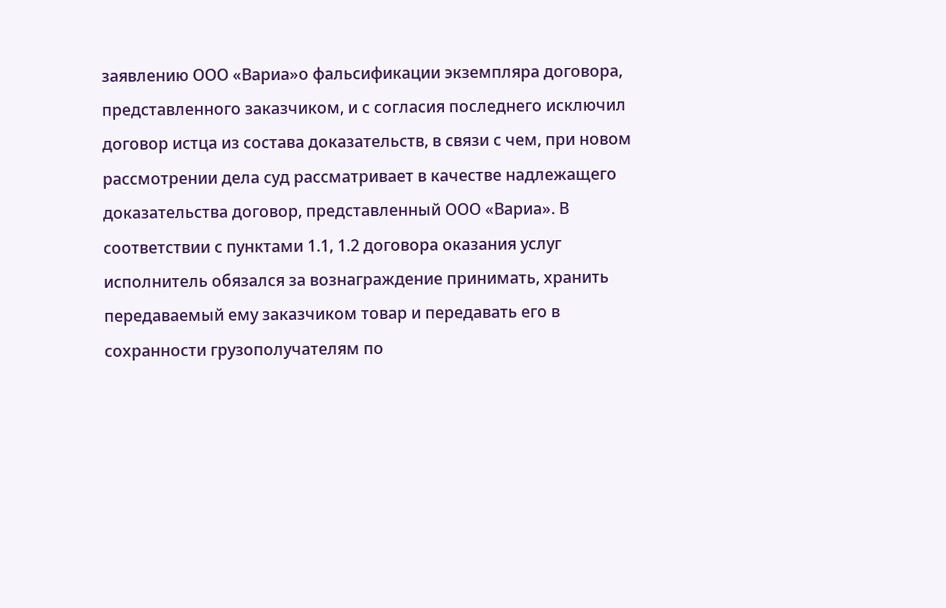заявлению ООО «Вариа»о фальсификации экземпляра договора, представленного заказчиком, и с согласия последнего исключил договор истца из состава доказательств, в связи с чем, при новом рассмотрении дела суд рассматривает в качестве надлежащего доказательства договор, представленный ООО «Вариа». В соответствии с пунктами 1.1, 1.2 договора оказания услуг исполнитель обязался за вознаграждение принимать, хранить передаваемый ему заказчиком товар и передавать его в сохранности грузополучателям по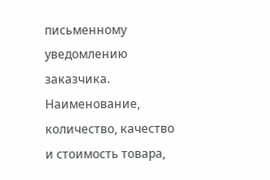письменному уведомлению заказчика. Наименование, количество, качество и стоимость товара,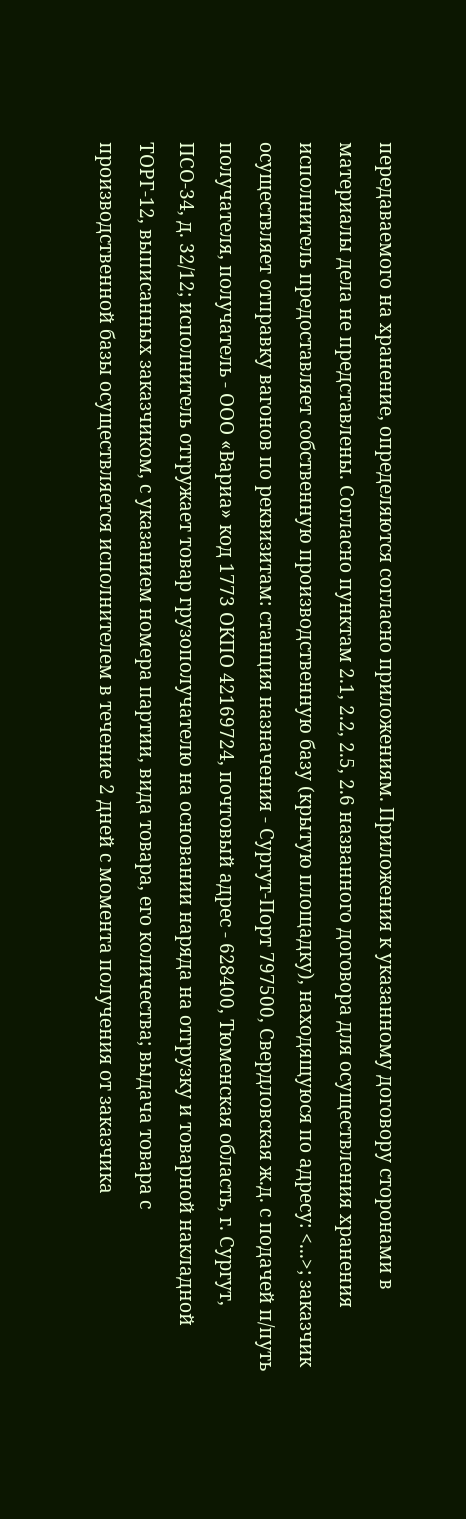передаваемого на хранение, определяются согласно приложениям. Приложения к указанному договору сторонами в материалы дела не представлены. Согласно пунктам 2.1, 2.2, 2.5, 2.6 названного договора для осуществления хранения исполнитель предоставляет собственную производственную базу (крытую площадку), находящуюся по адресу: <...>; заказчик осуществляет отправку вагонов по реквизитам: станция назначения - Сургут-Порт 797500, Свердловская ж.д. с подачей п/путь получателя, получатель - ООО «Вариа» код 1773 ОКПО 42169724, почтовый адрес - 628400, Тюменская область, г. Сургут, ПСО-34, д. 32/12; исполнитель отгружает товар грузополучателю на основании наряда на отгрузку и товарной накладной ТОРГ-12, выписанных заказчиком, с указанием номера партии, вида товара, его количества; выдача товара с производственной базы осуществляется исполнителем в течение 2 дней с момента получения от заказчика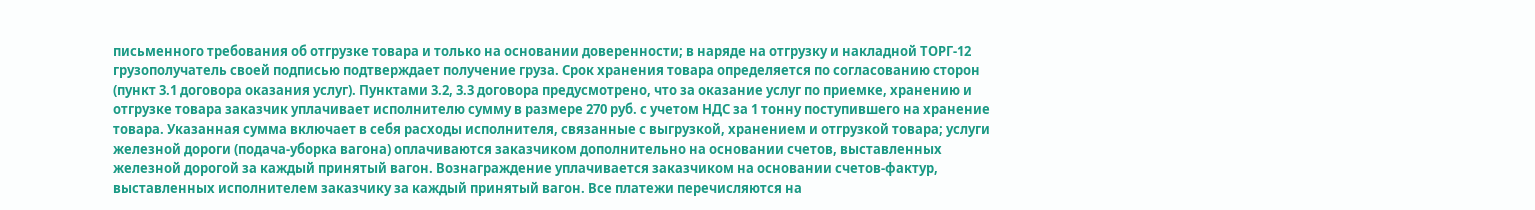письменного требования об отгрузке товара и только на основании доверенности; в наряде на отгрузку и накладной ТОРГ-12 грузополучатель своей подписью подтверждает получение груза. Срок хранения товара определяется по согласованию сторон (пункт 3.1 договора оказания услуг). Пунктами 3.2, 3.3 договора предусмотрено, что за оказание услуг по приемке, хранению и отгрузке товара заказчик уплачивает исполнителю сумму в размере 270 руб. с учетом НДС за 1 тонну поступившего на хранение товара. Указанная сумма включает в себя расходы исполнителя, связанные с выгрузкой, хранением и отгрузкой товара; услуги железной дороги (подача-уборка вагона) оплачиваются заказчиком дополнительно на основании счетов, выставленных железной дорогой за каждый принятый вагон. Вознаграждение уплачивается заказчиком на основании счетов-фактур, выставленных исполнителем заказчику за каждый принятый вагон. Все платежи перечисляются на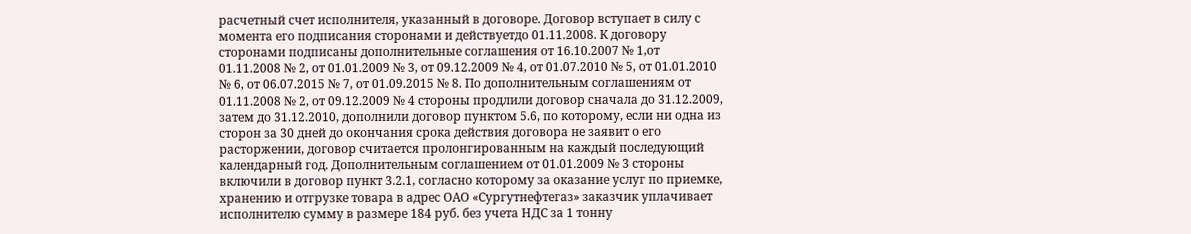расчетный счет исполнителя, указанный в договоре. Договор вступает в силу с момента его подписания сторонами и действуетдо 01.11.2008. К договору сторонами подписаны дополнительные соглашения от 16.10.2007 № 1,от 01.11.2008 № 2, от 01.01.2009 № 3, от 09.12.2009 № 4, от 01.07.2010 № 5, от 01.01.2010 № 6, от 06.07.2015 № 7, от 01.09.2015 № 8. По дополнительным соглашениям от 01.11.2008 № 2, от 09.12.2009 № 4 стороны продлили договор сначала до 31.12.2009, затем до 31.12.2010, дополнили договор пунктом 5.6, по которому, если ни одна из сторон за 30 дней до окончания срока действия договора не заявит о его расторжении, договор считается пролонгированным на каждый последующий календарный год. Дополнительным соглашением от 01.01.2009 № 3 стороны включили в договор пункт 3.2.1, согласно которому за оказание услуг по приемке, хранению и отгрузке товара в адрес ОАО «Сургутнефтегаз» заказчик уплачивает исполнителю сумму в размере 184 руб. без учета НДС за 1 тонну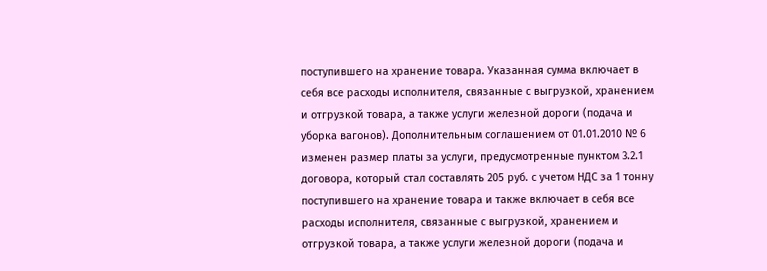поступившего на хранение товара. Указанная сумма включает в себя все расходы исполнителя, связанные с выгрузкой, хранением и отгрузкой товара, а также услуги железной дороги (подача и уборка вагонов). Дополнительным соглашением от 01.01.2010 № 6 изменен размер платы за услуги, предусмотренные пунктом 3.2.1 договора, который стал составлять 205 руб. с учетом НДС за 1 тонну поступившего на хранение товара и также включает в себя все расходы исполнителя, связанные с выгрузкой, хранением и отгрузкой товара, а также услуги железной дороги (подача и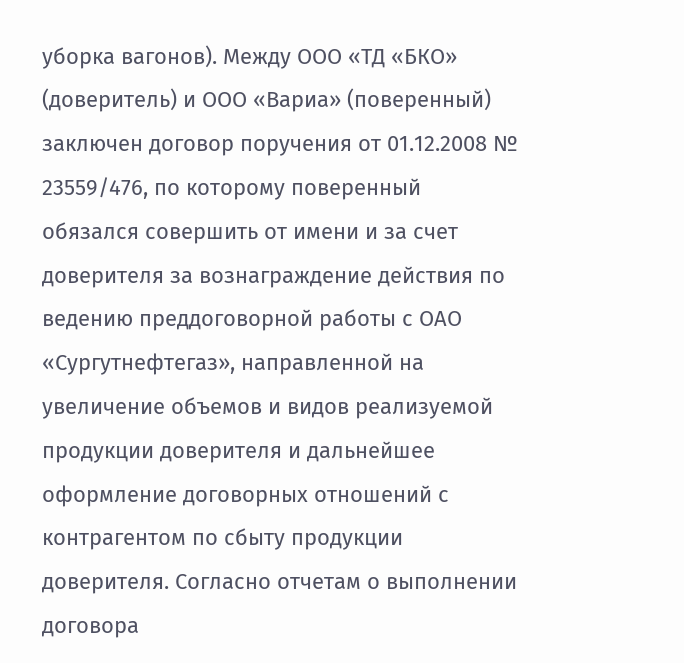уборка вагонов). Между ООО «ТД «БКО» (доверитель) и ООО «Вариа» (поверенный) заключен договор поручения от 01.12.2008 № 23559/476, по которому поверенный обязался совершить от имени и за счет доверителя за вознаграждение действия по ведению преддоговорной работы с ОАО «Сургутнефтегаз», направленной на увеличение объемов и видов реализуемой продукции доверителя и дальнейшее оформление договорных отношений с контрагентом по сбыту продукции доверителя. Согласно отчетам о выполнении договора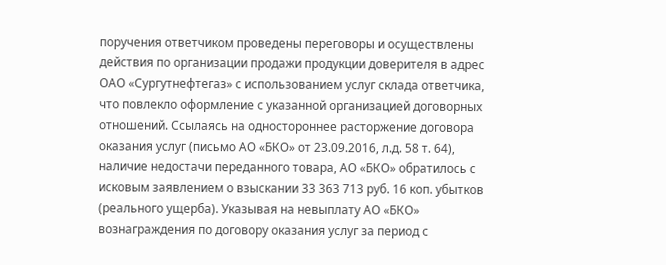поручения ответчиком проведены переговоры и осуществлены действия по организации продажи продукции доверителя в адрес ОАО «Сургутнефтегаз» с использованием услуг склада ответчика, что повлекло оформление с указанной организацией договорных отношений. Ссылаясь на одностороннее расторжение договора оказания услуг (письмо АО «БКО» от 23.09.2016, л.д. 58 т. 64), наличие недостачи переданного товара, АО «БКО» обратилось с исковым заявлением о взыскании 33 363 713 руб. 16 коп. убытков (реального ущерба). Указывая на невыплату АО «БКО» вознаграждения по договору оказания услуг за период с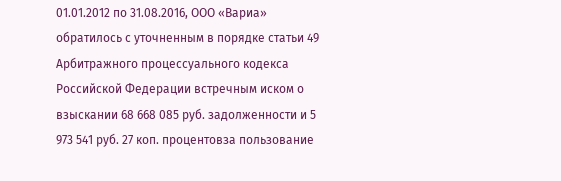01.01.2012 по 31.08.2016, ООО «Вариа» обратилось с уточненным в порядке статьи 49 Арбитражного процессуального кодекса Российской Федерации встречным иском о взыскании 68 668 085 руб. задолженности и 5 973 541 руб. 27 коп. процентовза пользование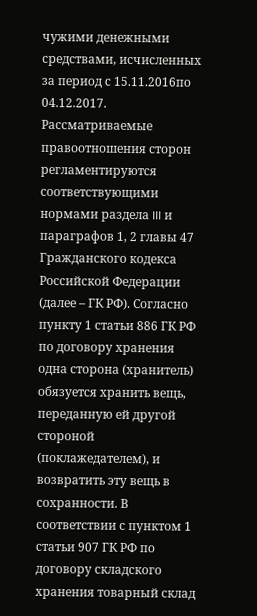чужими денежными средствами, исчисленных за период с 15.11.2016по 04.12.2017. Рассматриваемые правоотношения сторон регламентируются соответствующими нормами раздела III и параграфов 1, 2 главы 47 Гражданского кодекса Российской Федерации (далее – ГК РФ). Согласно пункту 1 статьи 886 ГК РФ по договору хранения одна сторона (хранитель) обязуется хранить вещь, переданную ей другой стороной (поклажедателем), и возвратить эту вещь в сохранности. В соответствии с пунктом 1 статьи 907 ГК РФ по договору складского хранения товарный склад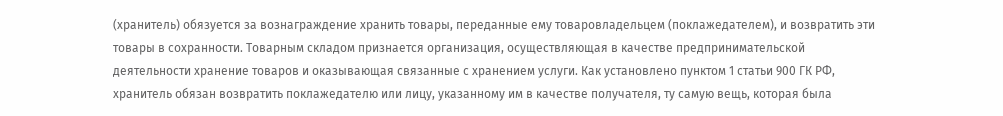(хранитель) обязуется за вознаграждение хранить товары, переданные ему товаровладельцем (поклажедателем), и возвратить эти товары в сохранности. Товарным складом признается организация, осуществляющая в качестве предпринимательской деятельности хранение товаров и оказывающая связанные с хранением услуги. Как установлено пунктом 1 статьи 900 ГК РФ, хранитель обязан возвратить поклажедателю или лицу, указанному им в качестве получателя, ту самую вещь, которая была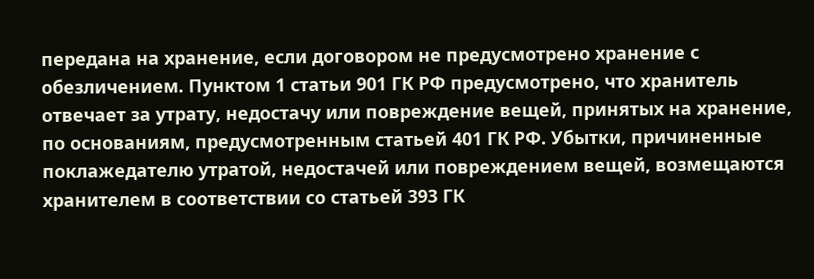передана на хранение, если договором не предусмотрено хранение с обезличением. Пунктом 1 статьи 901 ГК РФ предусмотрено, что хранитель отвечает за утрату, недостачу или повреждение вещей, принятых на хранение, по основаниям, предусмотренным статьей 401 ГК РФ. Убытки, причиненные поклажедателю утратой, недостачей или повреждением вещей, возмещаются хранителем в соответствии со статьей 393 ГК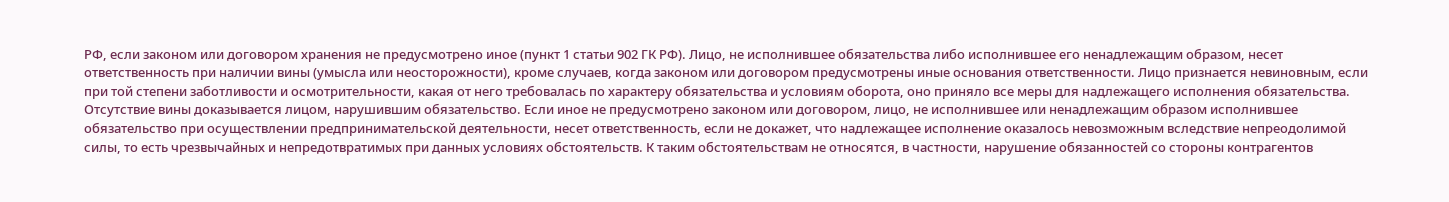РФ, если законом или договором хранения не предусмотрено иное (пункт 1 статьи 902 ГК РФ). Лицо, не исполнившее обязательства либо исполнившее его ненадлежащим образом, несет ответственность при наличии вины (умысла или неосторожности), кроме случаев, когда законом или договором предусмотрены иные основания ответственности. Лицо признается невиновным, если при той степени заботливости и осмотрительности, какая от него требовалась по характеру обязательства и условиям оборота, оно приняло все меры для надлежащего исполнения обязательства. Отсутствие вины доказывается лицом, нарушившим обязательство. Если иное не предусмотрено законом или договором, лицо, не исполнившее или ненадлежащим образом исполнившее обязательство при осуществлении предпринимательской деятельности, несет ответственность, если не докажет, что надлежащее исполнение оказалось невозможным вследствие непреодолимой силы, то есть чрезвычайных и непредотвратимых при данных условиях обстоятельств. К таким обстоятельствам не относятся, в частности, нарушение обязанностей со стороны контрагентов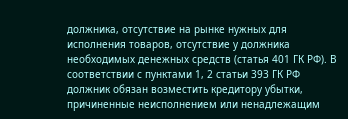должника, отсутствие на рынке нужных для исполнения товаров, отсутствие у должника необходимых денежных средств (статья 401 ГК РФ). В соответствии с пунктами 1, 2 статьи 393 ГК РФ должник обязан возместить кредитору убытки, причиненные неисполнением или ненадлежащим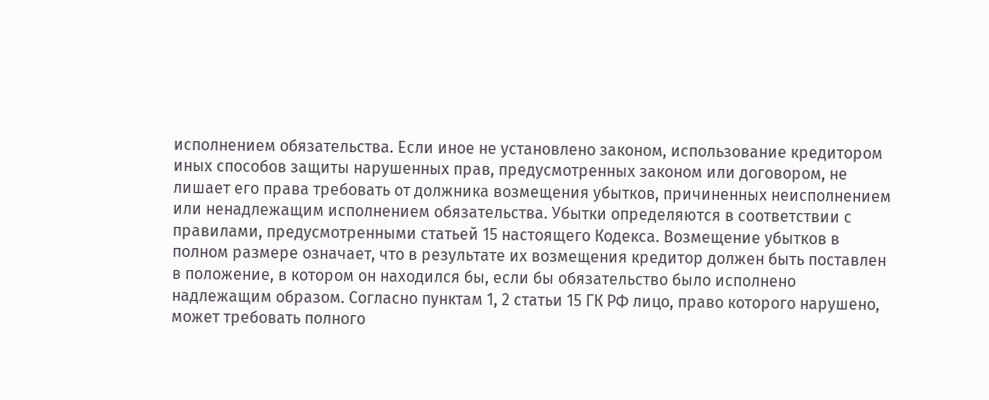исполнением обязательства. Если иное не установлено законом, использование кредитором иных способов защиты нарушенных прав, предусмотренных законом или договором, не лишает его права требовать от должника возмещения убытков, причиненных неисполнением или ненадлежащим исполнением обязательства. Убытки определяются в соответствии с правилами, предусмотренными статьей 15 настоящего Кодекса. Возмещение убытков в полном размере означает, что в результате их возмещения кредитор должен быть поставлен в положение, в котором он находился бы, если бы обязательство было исполнено надлежащим образом. Согласно пунктам 1, 2 статьи 15 ГК РФ лицо, право которого нарушено, может требовать полного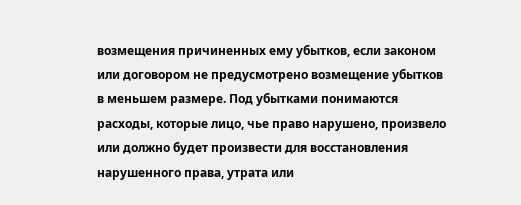возмещения причиненных ему убытков, если законом или договором не предусмотрено возмещение убытков в меньшем размере. Под убытками понимаются расходы, которые лицо, чье право нарушено, произвело или должно будет произвести для восстановления нарушенного права, утрата или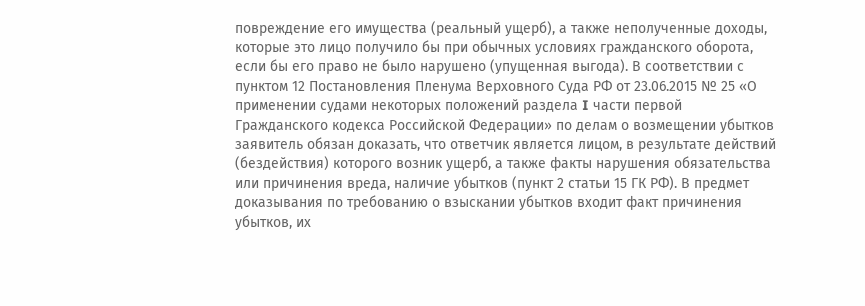повреждение его имущества (реальный ущерб), а также неполученные доходы, которые это лицо получило бы при обычных условиях гражданского оборота, если бы его право не было нарушено (упущенная выгода). В соответствии с пунктом 12 Постановления Пленума Верховного Суда РФ от 23.06.2015 № 25 «О применении судами некоторых положений раздела I части первой Гражданского кодекса Российской Федерации» по делам о возмещении убытков заявитель обязан доказать, что ответчик является лицом, в результате действий (бездействия) которого возник ущерб, а также факты нарушения обязательства или причинения вреда, наличие убытков (пункт 2 статьи 15 ГК РФ). В предмет доказывания по требованию о взыскании убытков входит факт причинения убытков, их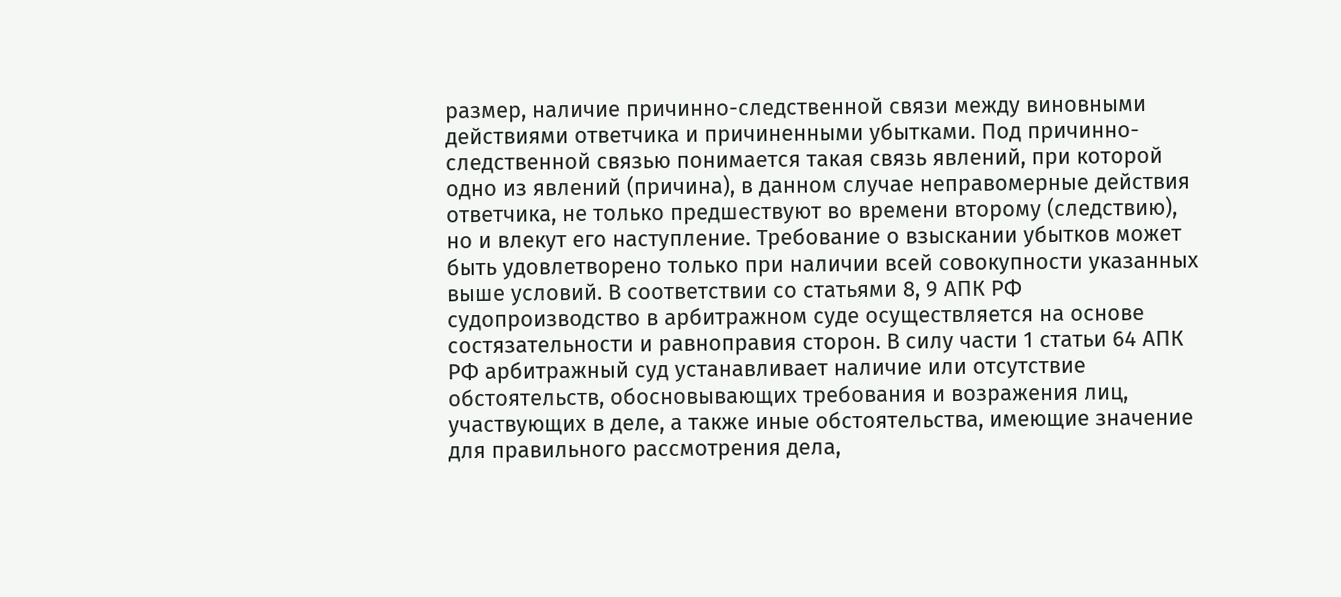размер, наличие причинно-следственной связи между виновными действиями ответчика и причиненными убытками. Под причинно-следственной связью понимается такая связь явлений, при которой одно из явлений (причина), в данном случае неправомерные действия ответчика, не только предшествуют во времени второму (следствию), но и влекут его наступление. Требование о взыскании убытков может быть удовлетворено только при наличии всей совокупности указанных выше условий. В соответствии со статьями 8, 9 АПК РФ судопроизводство в арбитражном суде осуществляется на основе состязательности и равноправия сторон. В силу части 1 статьи 64 АПК РФ арбитражный суд устанавливает наличие или отсутствие обстоятельств, обосновывающих требования и возражения лиц, участвующих в деле, а также иные обстоятельства, имеющие значение для правильного рассмотрения дела,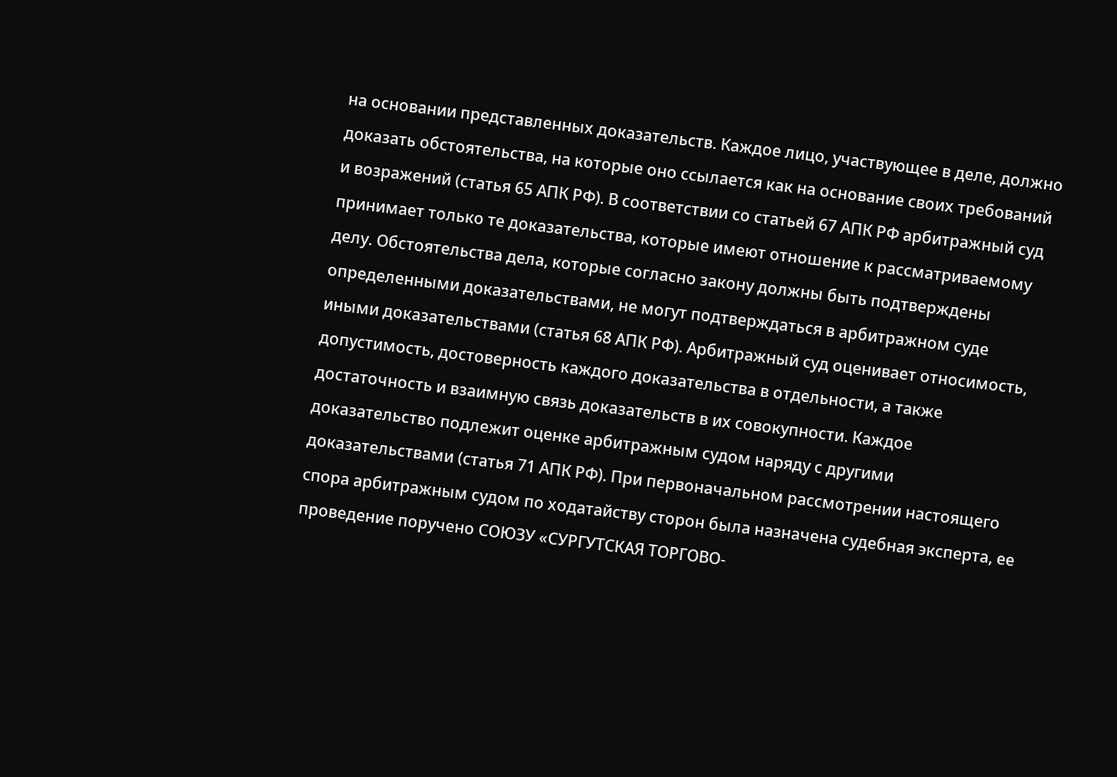на основании представленных доказательств. Каждое лицо, участвующее в деле, должно доказать обстоятельства, на которые оно ссылается как на основание своих требований и возражений (статья 65 АПК РФ). В соответствии со статьей 67 АПК РФ арбитражный суд принимает только те доказательства, которые имеют отношение к рассматриваемому делу. Обстоятельства дела, которые согласно закону должны быть подтверждены определенными доказательствами, не могут подтверждаться в арбитражном суде иными доказательствами (статья 68 АПК РФ). Арбитражный суд оценивает относимость, допустимость, достоверность каждого доказательства в отдельности, а также достаточность и взаимную связь доказательств в их совокупности. Каждое доказательство подлежит оценке арбитражным судом наряду с другими доказательствами (статья 71 АПК РФ). При первоначальном рассмотрении настоящего спора арбитражным судом по ходатайству сторон была назначена судебная эксперта, ее проведение поручено СОЮЗУ «СУРГУТСКАЯ ТОРГОВО-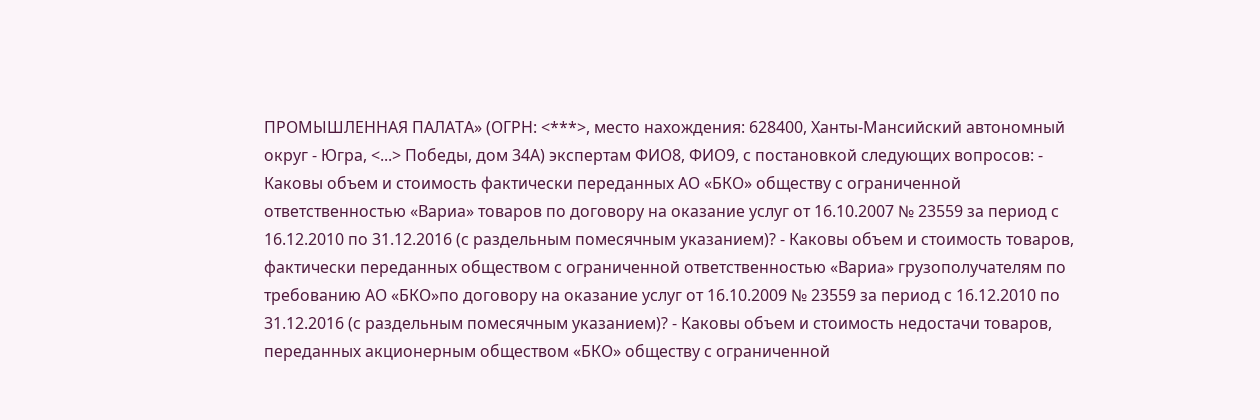ПРОМЫШЛЕННАЯ ПАЛАТА» (ОГРН: <***>, место нахождения: 628400, Ханты-Мансийский автономный округ - Югра, <...> Победы, дом 34А) экспертам ФИО8, ФИО9, с постановкой следующих вопросов: - Каковы объем и стоимость фактически переданных АО «БКО» обществу с ограниченной ответственностью «Вариа» товаров по договору на оказание услуг от 16.10.2007 № 23559 за период с 16.12.2010 по 31.12.2016 (с раздельным помесячным указанием)? - Каковы объем и стоимость товаров, фактически переданных обществом с ограниченной ответственностью «Вариа» грузополучателям по требованию АО «БКО»по договору на оказание услуг от 16.10.2009 № 23559 за период с 16.12.2010 по 31.12.2016 (с раздельным помесячным указанием)? - Каковы объем и стоимость недостачи товаров, переданных акционерным обществом «БКО» обществу с ограниченной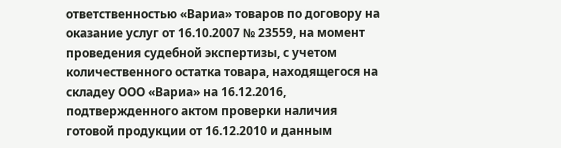ответственностью «Вариа» товаров по договору на оказание услуг от 16.10.2007 № 23559, на момент проведения судебной экспертизы, с учетом количественного остатка товара, находящегося на складеу ООО «Вариа» на 16.12.2016, подтвержденного актом проверки наличия готовой продукции от 16.12.2010 и данным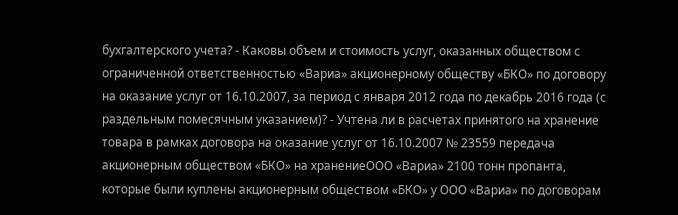бухгалтерского учета? - Каковы объем и стоимость услуг, оказанных обществом с ограниченной ответственностью «Вариа» акционерному обществу «БКО» по договору на оказание услуг от 16.10.2007, за период с января 2012 года по декабрь 2016 года (с раздельным помесячным указанием)? - Учтена ли в расчетах принятого на хранение товара в рамках договора на оказание услуг от 16.10.2007 № 23559 передача акционерным обществом «БКО» на хранениеООО «Вариа» 2100 тонн пропанта, которые были куплены акционерным обществом «БКО» у ООО «Вариа» по договорам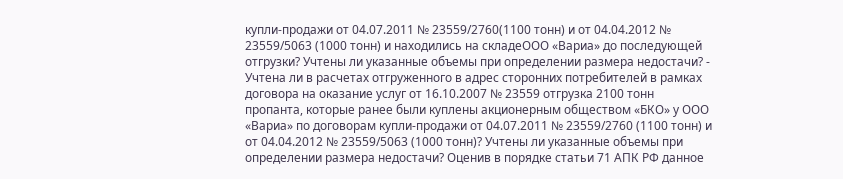купли-продажи от 04.07.2011 № 23559/2760(1100 тонн) и от 04.04.2012 № 23559/5063 (1000 тонн) и находились на складеООО «Вариа» до последующей отгрузки? Учтены ли указанные объемы при определении размера недостачи? - Учтена ли в расчетах отгруженного в адрес сторонних потребителей в рамках договора на оказание услуг от 16.10.2007 № 23559 отгрузка 2100 тонн пропанта, которые ранее были куплены акционерным обществом «БКО» у ООО «Вариа» по договорам купли-продажи от 04.07.2011 № 23559/2760 (1100 тонн) и от 04.04.2012 № 23559/5063 (1000 тонн)? Учтены ли указанные объемы при определении размера недостачи? Оценив в порядке статьи 71 АПК РФ данное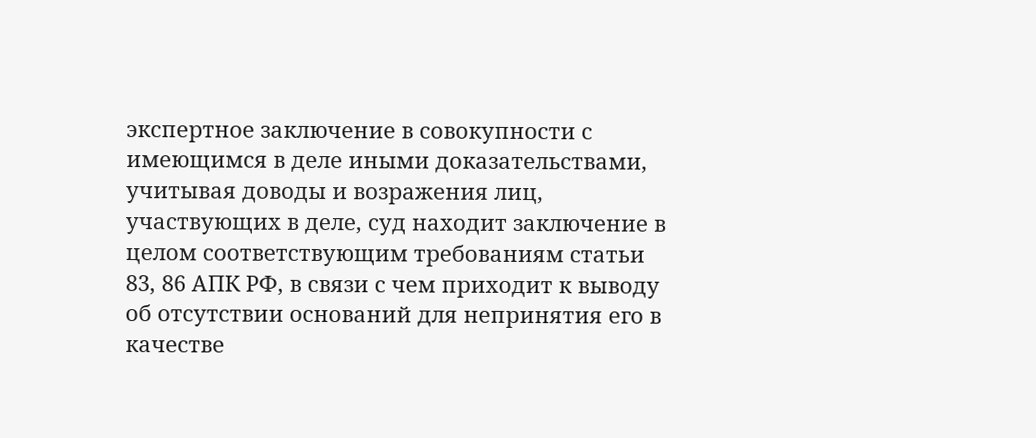экспертное заключение в совокупности с имеющимся в деле иными доказательствами, учитывая доводы и возражения лиц, участвующих в деле, суд находит заключение в целом соответствующим требованиям статьи 83, 86 АПК РФ, в связи с чем приходит к выводу об отсутствии оснований для непринятия его в качестве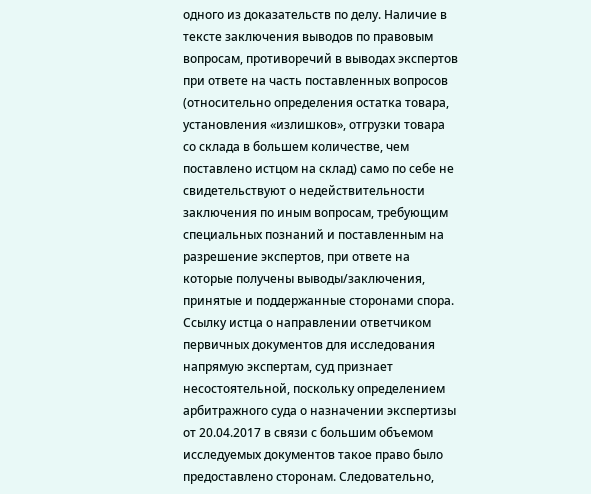одного из доказательств по делу. Наличие в тексте заключения выводов по правовым вопросам, противоречий в выводах экспертов при ответе на часть поставленных вопросов (относительно определения остатка товара, установления «излишков», отгрузки товара со склада в большем количестве, чем поставлено истцом на склад) само по себе не свидетельствуют о недействительности заключения по иным вопросам, требующим специальных познаний и поставленным на разрешение экспертов, при ответе на которые получены выводы/заключения, принятые и поддержанные сторонами спора. Ссылку истца о направлении ответчиком первичных документов для исследования напрямую экспертам, суд признает несостоятельной, поскольку определением арбитражного суда о назначении экспертизы от 20.04.2017 в связи с большим объемом исследуемых документов такое право было предоставлено сторонам. Следовательно,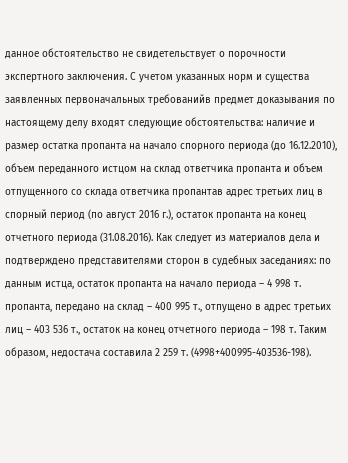данное обстоятельство не свидетельствует о порочности экспертного заключения. С учетом указанных норм и существа заявленных первоначальных требованийв предмет доказывания по настоящему делу входят следующие обстоятельства: наличие и размер остатка пропанта на начало спорного периода (до 16.12.2010), объем переданного истцом на склад ответчика пропанта и объем отпущенного со склада ответчика пропантав адрес третьих лиц в спорный период (по август 2016 г.), остаток пропанта на конец отчетного периода (31.08.2016). Как следует из материалов дела и подтверждено представителями сторон в судебных заседаниях: по данным истца, остаток пропанта на начало периода – 4 998 т. пропанта, передано на склад – 400 995 т., отпущено в адрес третьих лиц – 403 536 т., остаток на конец отчетного периода – 198 т. Таким образом, недостача составила 2 259 т. (4998+400995-403536-198).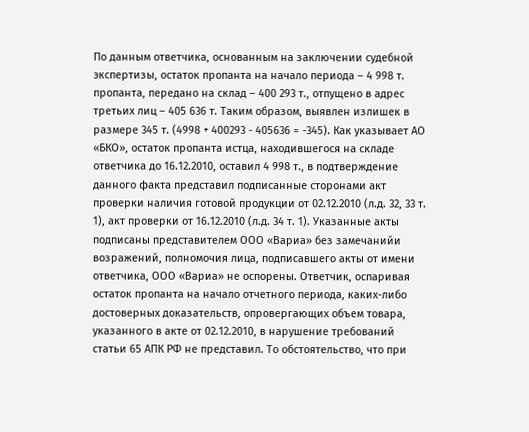По данным ответчика, основанным на заключении судебной экспертизы, остаток пропанта на начало периода – 4 998 т. пропанта, передано на склад – 400 293 т., отпущено в адрес третьих лиц – 405 636 т. Таким образом, выявлен излишек в размере 345 т. (4998 + 400293 - 405636 = -345). Как указывает АО «БКО», остаток пропанта истца, находившегося на складе ответчика до 16.12.2010, оставил 4 998 т., в подтверждение данного факта представил подписанные сторонами акт проверки наличия готовой продукции от 02.12.2010 (л.д. 32, 33 т. 1), акт проверки от 16.12.2010 (л.д. 34 т. 1). Указанные акты подписаны представителем ООО «Вариа» без замечанийи возражений, полномочия лица, подписавшего акты от имени ответчика, ООО «Вариа» не оспорены. Ответчик, оспаривая остаток пропанта на начало отчетного периода, каких-либо достоверных доказательств, опровергающих объем товара, указанного в акте от 02.12.2010, в нарушение требований статьи 65 АПК РФ не представил. То обстоятельство, что при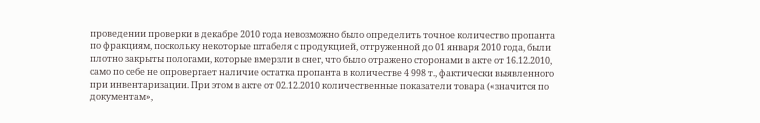проведении проверки в декабре 2010 года невозможно было определить точное количество пропанта по фракциям, поскольку некоторые штабеля с продукцией, отгруженной до 01 января 2010 года, были плотно закрыты пологами, которые вмерзли в снег, что было отражено сторонами в акте от 16.12.2010, само по себе не опровергает наличие остатка пропанта в количестве 4 998 т., фактически выявленного при инвентаризации. При этом в акте от 02.12.2010 количественные показатели товара («значится по документам»,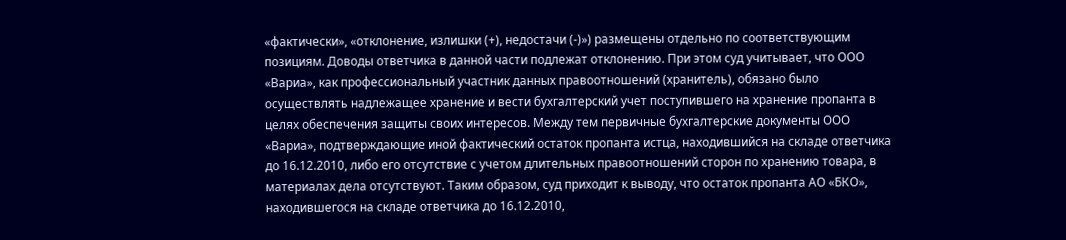«фактически», «отклонение, излишки (+), недостачи (-)») размещены отдельно по соответствующим позициям. Доводы ответчика в данной части подлежат отклонению. При этом суд учитывает, что ООО «Вариа», как профессиональный участник данных правоотношений (хранитель), обязано было осуществлять надлежащее хранение и вести бухгалтерский учет поступившего на хранение пропанта в целях обеспечения защиты своих интересов. Между тем первичные бухгалтерские документы ООО «Вариа», подтверждающие иной фактический остаток пропанта истца, находившийся на складе ответчика до 16.12.2010, либо его отсутствие с учетом длительных правоотношений сторон по хранению товара, в материалах дела отсутствуют. Таким образом, суд приходит к выводу, что остаток пропанта АО «БКО», находившегося на складе ответчика до 16.12.2010,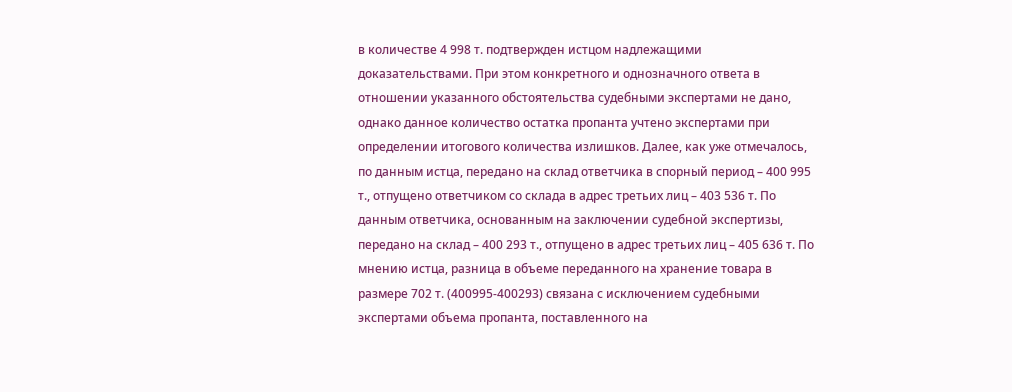в количестве 4 998 т. подтвержден истцом надлежащими доказательствами. При этом конкретного и однозначного ответа в отношении указанного обстоятельства судебными экспертами не дано, однако данное количество остатка пропанта учтено экспертами при определении итогового количества излишков. Далее, как уже отмечалось, по данным истца, передано на склад ответчика в спорный период – 400 995 т., отпущено ответчиком со склада в адрес третьих лиц – 403 536 т. По данным ответчика, основанным на заключении судебной экспертизы, передано на склад – 400 293 т., отпущено в адрес третьих лиц – 405 636 т. По мнению истца, разница в объеме переданного на хранение товара в размере 702 т. (400995-400293) связана с исключением судебными экспертами объема пропанта, поставленного на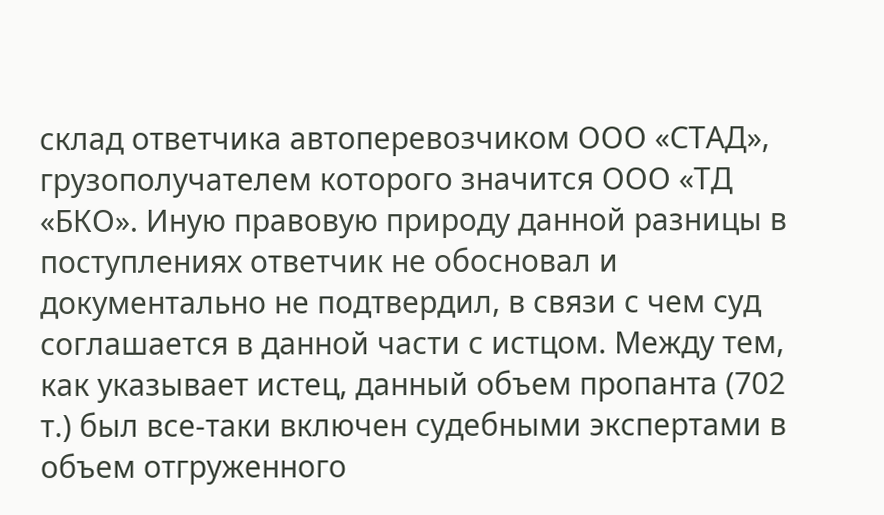склад ответчика автоперевозчиком ООО «СТАД», грузополучателем которого значится ООО «ТД «БКО». Иную правовую природу данной разницы в поступлениях ответчик не обосновал и документально не подтвердил, в связи с чем суд соглашается в данной части с истцом. Между тем, как указывает истец, данный объем пропанта (702 т.) был все-таки включен судебными экспертами в объем отгруженного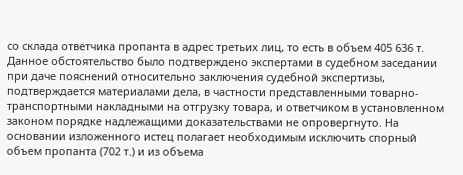со склада ответчика пропанта в адрес третьих лиц, то есть в объем 405 636 т. Данное обстоятельство было подтверждено экспертами в судебном заседании при даче пояснений относительно заключения судебной экспертизы, подтверждается материалами дела, в частности представленными товарно-транспортными накладными на отгрузку товара, и ответчиком в установленном законом порядке надлежащими доказательствами не опровергнуто. На основании изложенного истец полагает необходимым исключить спорный объем пропанта (702 т.) и из объема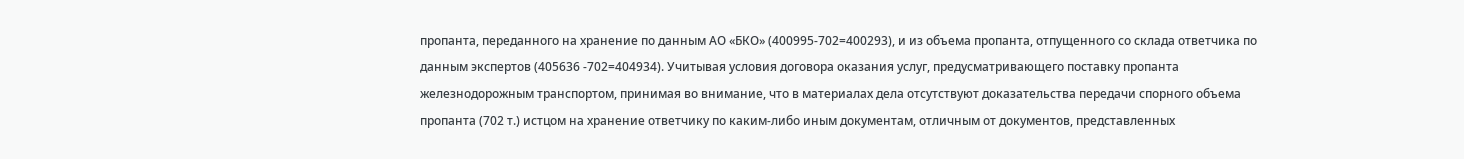пропанта, переданного на хранение по данным АО «БКО» (400995-702=400293), и из объема пропанта, отпущенного со склада ответчика по данным экспертов (405636 -702=404934). Учитывая условия договора оказания услуг, предусматривающего поставку пропанта железнодорожным транспортом, принимая во внимание, что в материалах дела отсутствуют доказательства передачи спорного объема пропанта (702 т.) истцом на хранение ответчику по каким-либо иным документам, отличным от документов, представленных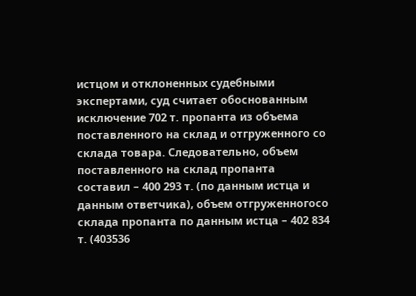истцом и отклоненных судебными экспертами, суд считает обоснованным исключение 702 т. пропанта из объема поставленного на склад и отгруженного со склада товара. Следовательно, объем поставленного на склад пропанта составил – 400 293 т. (по данным истца и данным ответчика), объем отгруженногосо склада пропанта по данным истца – 402 834 т. (403536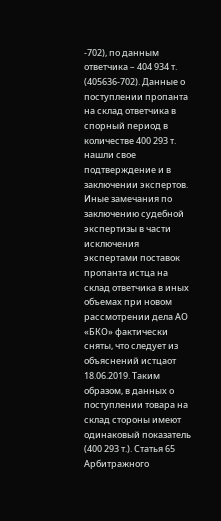-702), по данным ответчика – 404 934 т. (405636-702). Данные о поступлении пропанта на склад ответчика в спорный период в количестве 400 293 т. нашли свое подтверждение и в заключении экспертов. Иные замечания по заключению судебной экспертизы в части исключения экспертами поставок пропанта истца на склад ответчика в иных объемах при новом рассмотрении дела АО «БКО» фактически сняты, что следует из объяснений истцаот 18.06.2019. Таким образом, в данных о поступлении товара на склад стороны имеют одинаковый показатель (400 293 т.). Статья 65 Арбитражного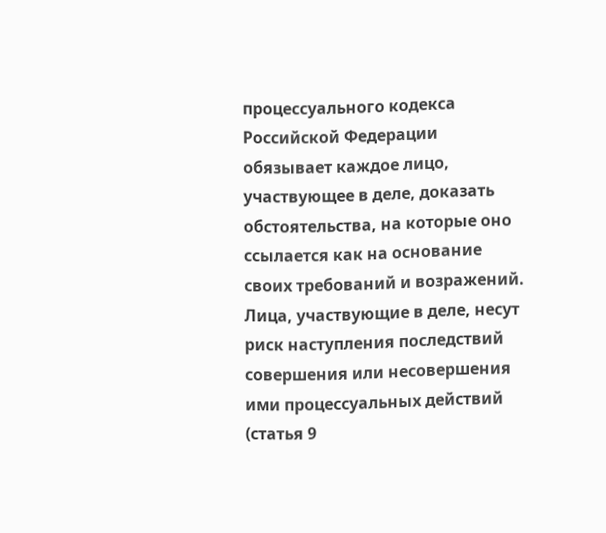процессуального кодекса Российской Федерации обязывает каждое лицо, участвующее в деле, доказать обстоятельства, на которые оно ссылается как на основание своих требований и возражений. Лица, участвующие в деле, несут риск наступления последствий совершения или несовершения ими процессуальных действий (статья 9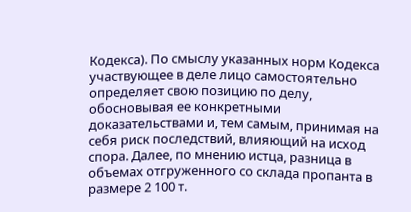Кодекса). По смыслу указанных норм Кодекса участвующее в деле лицо самостоятельно определяет свою позицию по делу, обосновывая ее конкретными доказательствами и, тем самым, принимая на себя риск последствий, влияющий на исход спора. Далее, по мнению истца, разница в объемах отгруженного со склада пропанта в размере 2 100 т.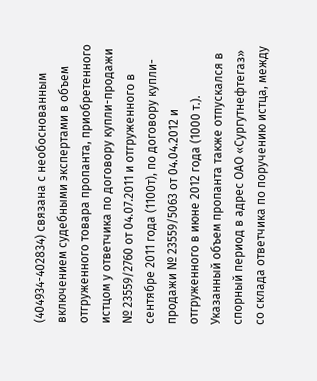(404934-402834) связана с необоснованным включением судебными экспертами в объем отгруженного товара пропанта, приобретенного истцом у ответчика по договору купли-продажи № 23559/2760 от 04.07.2011 и отгруженного в сентябре 2011 года (1100т), по договору купли-продажи № 23559/5063 от 04.04.2012 и отгруженного в июне 2012 года (1000 т.). Указанный объем пропанта также отпускался в спорный период в адрес ОАО «Сургутнефтегаз» со склада ответчика по поручению истца, между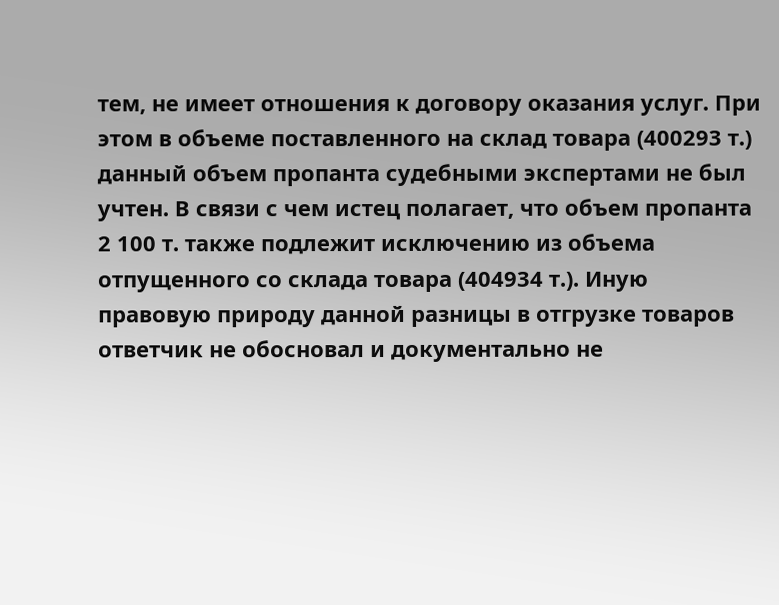тем, не имеет отношения к договору оказания услуг. При этом в объеме поставленного на склад товара (400293 т.) данный объем пропанта судебными экспертами не был учтен. В связи с чем истец полагает, что объем пропанта 2 100 т. также подлежит исключению из объема отпущенного со склада товара (404934 т.). Иную правовую природу данной разницы в отгрузке товаров ответчик не обосновал и документально не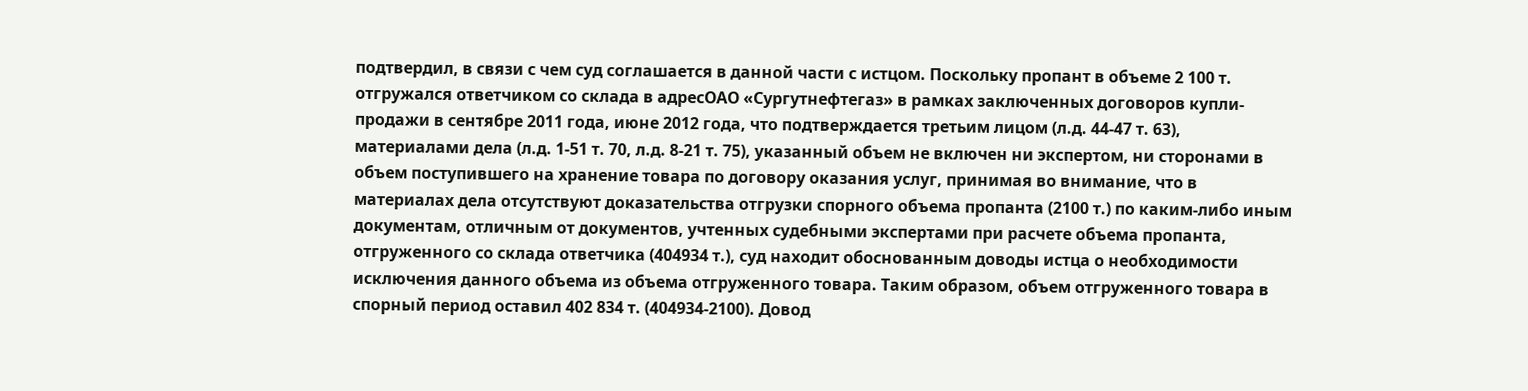подтвердил, в связи с чем суд соглашается в данной части с истцом. Поскольку пропант в объеме 2 100 т. отгружался ответчиком со склада в адресОАО «Сургутнефтегаз» в рамках заключенных договоров купли-продажи в сентябре 2011 года, июне 2012 года, что подтверждается третьим лицом (л.д. 44-47 т. 63), материалами дела (л.д. 1-51 т. 70, л.д. 8-21 т. 75), указанный объем не включен ни экспертом, ни сторонами в объем поступившего на хранение товара по договору оказания услуг, принимая во внимание, что в материалах дела отсутствуют доказательства отгрузки спорного объема пропанта (2100 т.) по каким-либо иным документам, отличным от документов, учтенных судебными экспертами при расчете объема пропанта, отгруженного со склада ответчика (404934 т.), суд находит обоснованным доводы истца о необходимости исключения данного объема из объема отгруженного товара. Таким образом, объем отгруженного товара в спорный период оставил 402 834 т. (404934-2100). Довод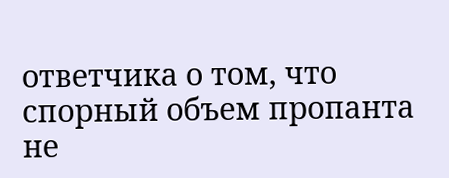ответчика о том, что спорный объем пропанта не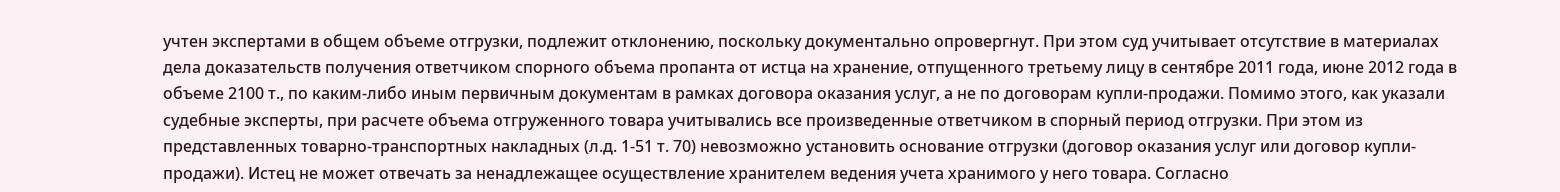учтен экспертами в общем объеме отгрузки, подлежит отклонению, поскольку документально опровергнут. При этом суд учитывает отсутствие в материалах дела доказательств получения ответчиком спорного объема пропанта от истца на хранение, отпущенного третьему лицу в сентябре 2011 года, июне 2012 года в объеме 2100 т., по каким-либо иным первичным документам в рамках договора оказания услуг, а не по договорам купли-продажи. Помимо этого, как указали судебные эксперты, при расчете объема отгруженного товара учитывались все произведенные ответчиком в спорный период отгрузки. При этом из представленных товарно-транспортных накладных (л.д. 1-51 т. 70) невозможно установить основание отгрузки (договор оказания услуг или договор купли-продажи). Истец не может отвечать за ненадлежащее осуществление хранителем ведения учета хранимого у него товара. Согласно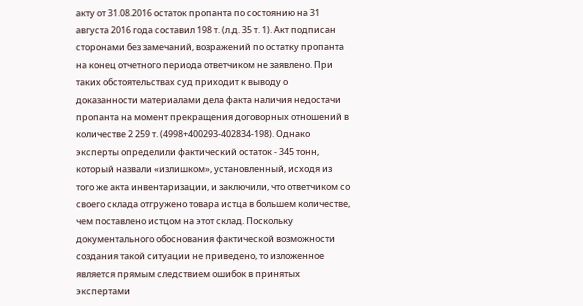акту от 31.08.2016 остаток пропанта по состоянию на 31 августа 2016 года составил 198 т. (л.д. 35 т. 1). Акт подписан сторонами без замечаний, возражений по остатку пропанта на конец отчетного периода ответчиком не заявлено. При таких обстоятельствах суд приходит к выводу о доказанности материалами дела факта наличия недостачи пропанта на момент прекращения договорных отношений в количестве 2 259 т. (4998+400293-402834-198). Однако эксперты определили фактический остаток - 345 тонн, который назвали «излишком», установленный, исходя из того же акта инвентаризации, и заключили, что ответчиком со своего склада отгружено товара истца в большем количестве, чем поставлено истцом на этот склад. Поскольку документального обоснования фактической возможности создания такой ситуации не приведено, то изложенное является прямым следствием ошибок в принятых экспертами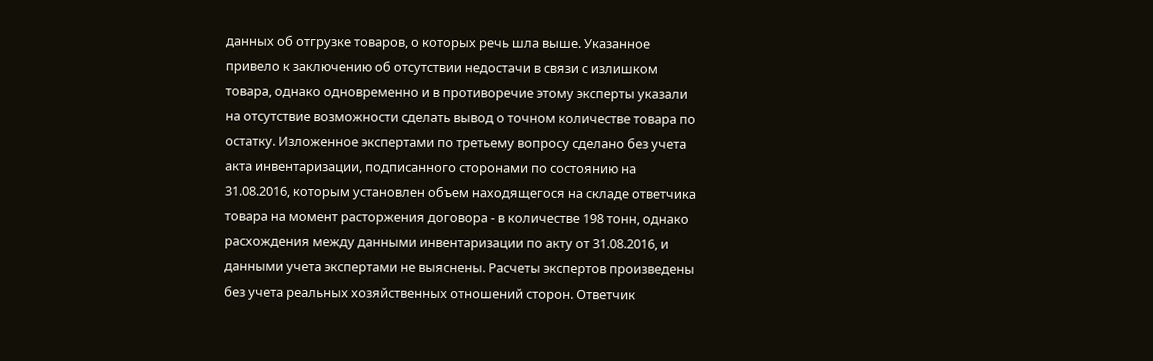данных об отгрузке товаров, о которых речь шла выше. Указанное привело к заключению об отсутствии недостачи в связи с излишком товара, однако одновременно и в противоречие этому эксперты указали на отсутствие возможности сделать вывод о точном количестве товара по остатку. Изложенное экспертами по третьему вопросу сделано без учета акта инвентаризации, подписанного сторонами по состоянию на 31.08.2016, которым установлен объем находящегося на складе ответчика товара на момент расторжения договора - в количестве 198 тонн, однако расхождения между данными инвентаризации по акту от 31.08.2016, и данными учета экспертами не выяснены. Расчеты экспертов произведены без учета реальных хозяйственных отношений сторон. Ответчик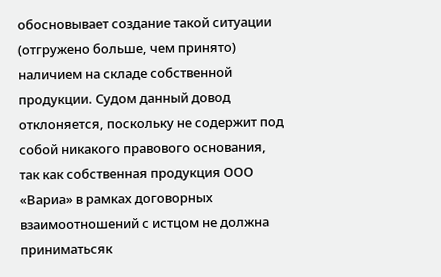обосновывает создание такой ситуации (отгружено больше, чем принято) наличием на складе собственной продукции. Судом данный довод отклоняется, поскольку не содержит под собой никакого правового основания, так как собственная продукция ООО «Вариа» в рамках договорных взаимоотношений с истцом не должна приниматьсяк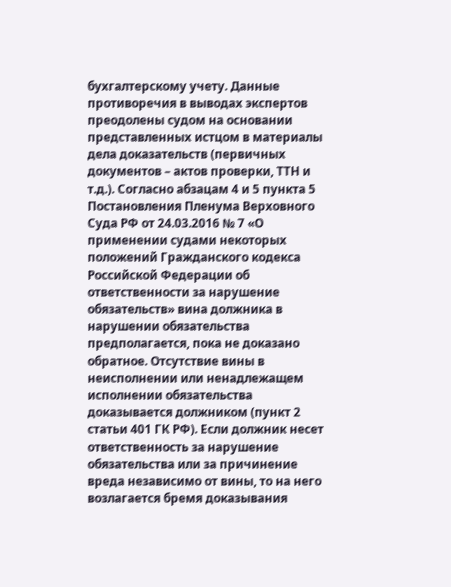бухгалтерскому учету. Данные противоречия в выводах экспертов преодолены судом на основании представленных истцом в материалы дела доказательств (первичных документов – актов проверки, ТТН и т.д.). Согласно абзацам 4 и 5 пункта 5 Постановления Пленума Верховного Суда РФ от 24.03.2016 № 7 «О применении судами некоторых положений Гражданского кодекса Российской Федерации об ответственности за нарушение обязательств» вина должника в нарушении обязательства предполагается, пока не доказано обратное. Отсутствие вины в неисполнении или ненадлежащем исполнении обязательства доказывается должником (пункт 2 статьи 401 ГК РФ). Если должник несет ответственность за нарушение обязательства или за причинение вреда независимо от вины, то на него возлагается бремя доказывания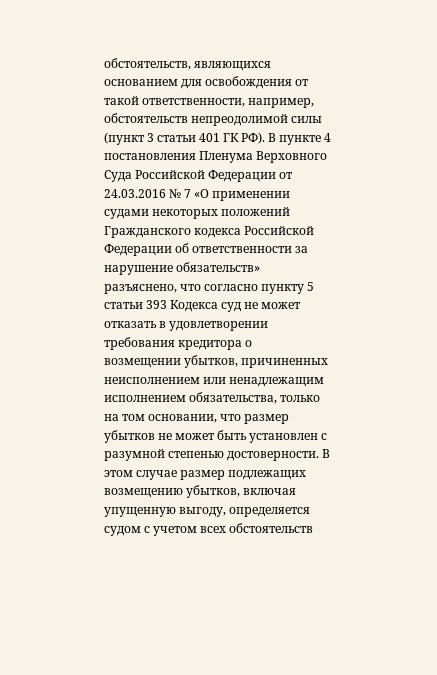обстоятельств, являющихся основанием для освобождения от такой ответственности, например, обстоятельств непреодолимой силы (пункт 3 статьи 401 ГК РФ). В пункте 4 постановления Пленума Верховного Суда Российской Федерации от 24.03.2016 № 7 «О применении судами некоторых положений Гражданского кодекса Российской Федерации об ответственности за нарушение обязательств» разъяснено, что согласно пункту 5 статьи 393 Кодекса суд не может отказать в удовлетворении требования кредитора о возмещении убытков, причиненных неисполнением или ненадлежащим исполнением обязательства, только на том основании, что размер убытков не может быть установлен с разумной степенью достоверности. В этом случае размер подлежащих возмещению убытков, включая упущенную выгоду, определяется судом с учетом всех обстоятельств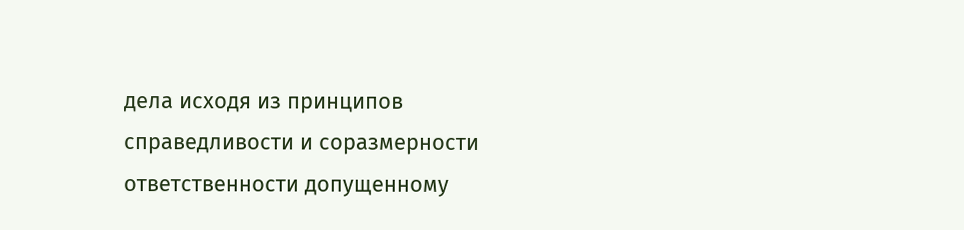дела исходя из принципов справедливости и соразмерности ответственности допущенному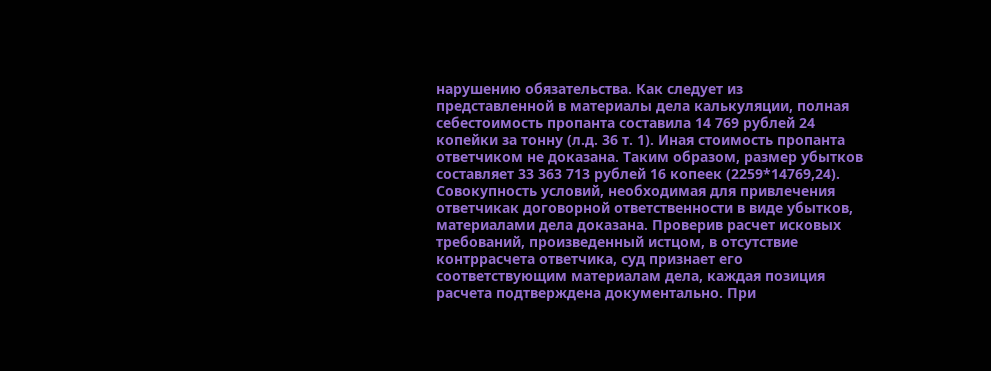нарушению обязательства. Как следует из представленной в материалы дела калькуляции, полная себестоимость пропанта составила 14 769 рублей 24 копейки за тонну (л.д. 36 т. 1). Иная стоимость пропанта ответчиком не доказана. Таким образом, размер убытков составляет 33 363 713 рублей 16 копеек (2259*14769,24). Совокупность условий, необходимая для привлечения ответчикак договорной ответственности в виде убытков, материалами дела доказана. Проверив расчет исковых требований, произведенный истцом, в отсутствие контррасчета ответчика, суд признает его соответствующим материалам дела, каждая позиция расчета подтверждена документально. При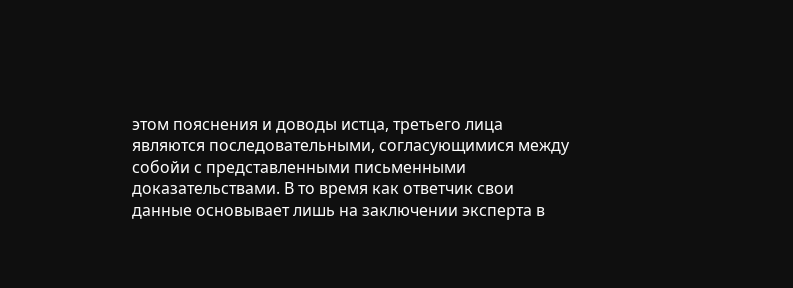этом пояснения и доводы истца, третьего лица являются последовательными, согласующимися между собойи с представленными письменными доказательствами. В то время как ответчик свои данные основывает лишь на заключении эксперта в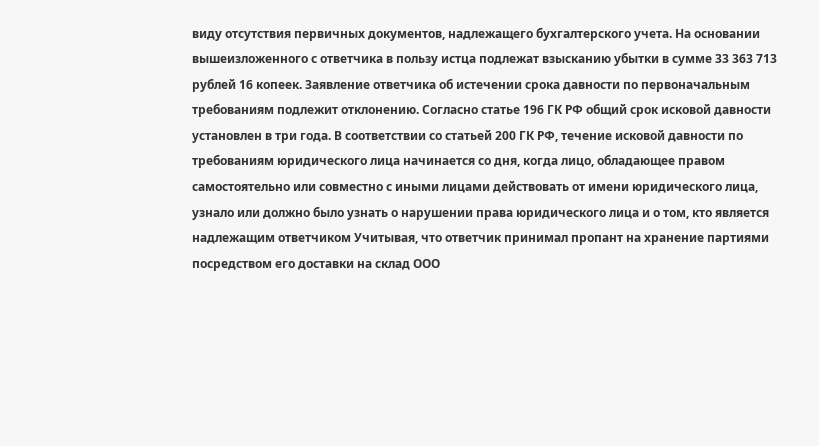виду отсутствия первичных документов, надлежащего бухгалтерского учета. На основании вышеизложенного с ответчика в пользу истца подлежат взысканию убытки в сумме 33 363 713 рублей 16 копеек. Заявление ответчика об истечении срока давности по первоначальным требованиям подлежит отклонению. Согласно статье 196 ГК РФ общий срок исковой давности установлен в три года. В соответствии со статьей 200 ГК РФ, течение исковой давности по требованиям юридического лица начинается со дня, когда лицо, обладающее правом самостоятельно или совместно с иными лицами действовать от имени юридического лица, узнало или должно было узнать о нарушении права юридического лица и о том, кто является надлежащим ответчиком Учитывая, что ответчик принимал пропант на хранение партиями посредством его доставки на склад ООО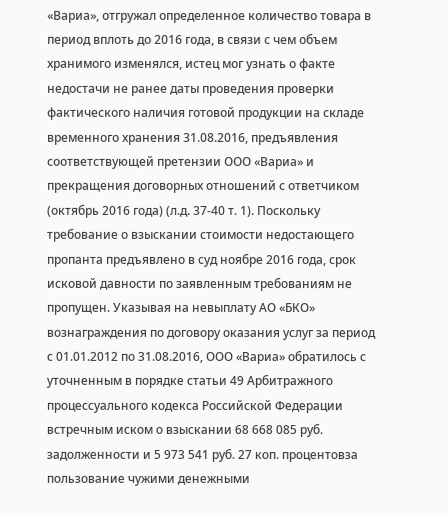«Вариа», отгружал определенное количество товара в период вплоть до 2016 года, в связи с чем объем хранимого изменялся, истец мог узнать о факте недостачи не ранее даты проведения проверки фактического наличия готовой продукции на складе временного хранения 31.08.2016, предъявления соответствующей претензии ООО «Вариа» и прекращения договорных отношений с ответчиком (октябрь 2016 года) (л.д. 37-40 т. 1). Поскольку требование о взыскании стоимости недостающего пропанта предъявлено в суд ноябре 2016 года, срок исковой давности по заявленным требованиям не пропущен. Указывая на невыплату АО «БКО» вознаграждения по договору оказания услуг за период с 01.01.2012 по 31.08.2016, ООО «Вариа» обратилось с уточненным в порядке статьи 49 Арбитражного процессуального кодекса Российской Федерации встречным иском о взыскании 68 668 085 руб. задолженности и 5 973 541 руб. 27 коп. процентовза пользование чужими денежными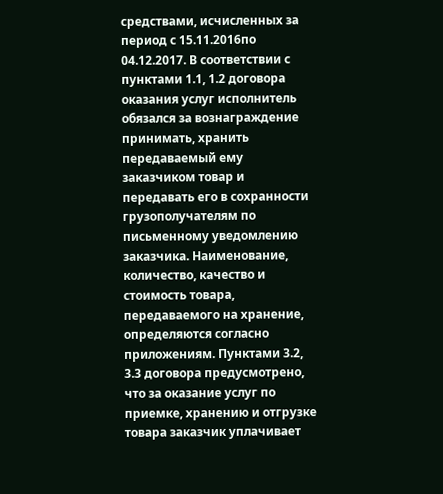средствами, исчисленных за период с 15.11.2016по 04.12.2017. В соответствии с пунктами 1.1, 1.2 договора оказания услуг исполнитель обязался за вознаграждение принимать, хранить передаваемый ему заказчиком товар и передавать его в сохранности грузополучателям по письменному уведомлению заказчика. Наименование, количество, качество и стоимость товара, передаваемого на хранение, определяются согласно приложениям. Пунктами 3.2, 3.3 договора предусмотрено, что за оказание услуг по приемке, хранению и отгрузке товара заказчик уплачивает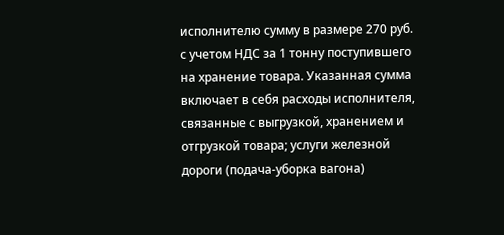исполнителю сумму в размере 270 руб. с учетом НДС за 1 тонну поступившего на хранение товара. Указанная сумма включает в себя расходы исполнителя, связанные с выгрузкой, хранением и отгрузкой товара; услуги железной дороги (подача-уборка вагона)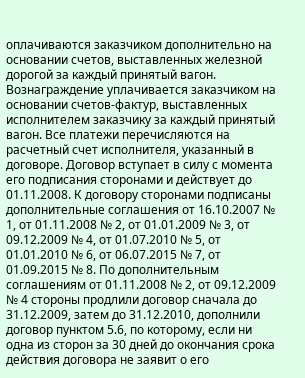оплачиваются заказчиком дополнительно на основании счетов, выставленных железной дорогой за каждый принятый вагон. Вознаграждение уплачивается заказчиком на основании счетов-фактур, выставленных исполнителем заказчику за каждый принятый вагон. Все платежи перечисляются на расчетный счет исполнителя, указанный в договоре. Договор вступает в силу с момента его подписания сторонами и действует до 01.11.2008. К договору сторонами подписаны дополнительные соглашения от 16.10.2007 № 1, от 01.11.2008 № 2, от 01.01.2009 № 3, от 09.12.2009 № 4, от 01.07.2010 № 5, от 01.01.2010 № 6, от 06.07.2015 № 7, от 01.09.2015 № 8. По дополнительным соглашениям от 01.11.2008 № 2, от 09.12.2009 № 4 стороны продлили договор сначала до 31.12.2009, затем до 31.12.2010, дополнили договор пунктом 5.6, по которому, если ни одна из сторон за 30 дней до окончания срока действия договора не заявит о его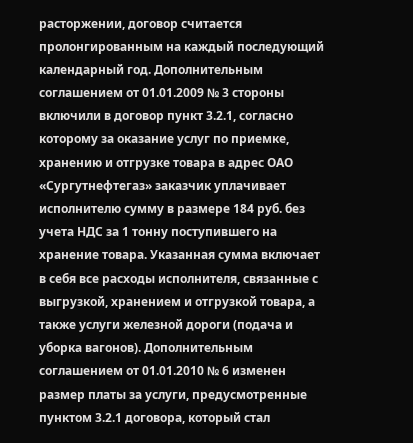расторжении, договор считается пролонгированным на каждый последующий календарный год. Дополнительным соглашением от 01.01.2009 № 3 стороны включили в договор пункт 3.2.1, согласно которому за оказание услуг по приемке, хранению и отгрузке товара в адрес ОАО «Сургутнефтегаз» заказчик уплачивает исполнителю сумму в размере 184 руб. без учета НДС за 1 тонну поступившего на хранение товара. Указанная сумма включает в себя все расходы исполнителя, связанные с выгрузкой, хранением и отгрузкой товара, а также услуги железной дороги (подача и уборка вагонов). Дополнительным соглашением от 01.01.2010 № 6 изменен размер платы за услуги, предусмотренные пунктом 3.2.1 договора, который стал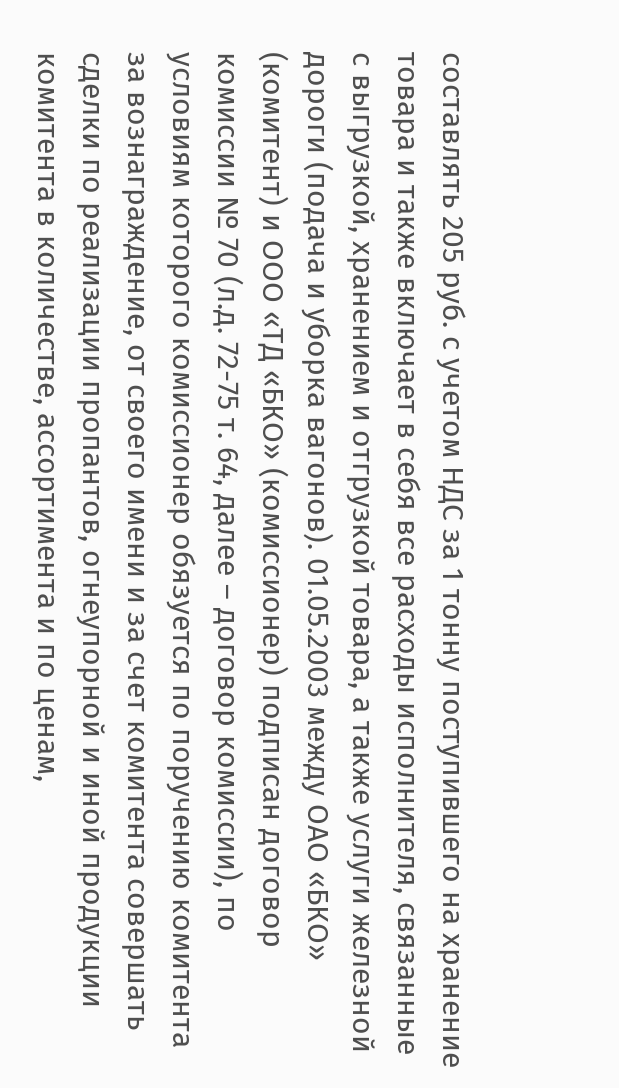составлять 205 руб. с учетом НДС за 1 тонну поступившего на хранение товара и также включает в себя все расходы исполнителя, связанные с выгрузкой, хранением и отгрузкой товара, а также услуги железной дороги (подача и уборка вагонов). 01.05.2003 между ОАО «БКО» (комитент) и ООО «ТД «БКО» (комиссионер) подписан договор комиссии № 70 (л.д. 72-75 т. 64, далее – договор комиссии), по условиям которого комиссионер обязуется по поручению комитента за вознаграждение, от своего имени и за счет комитента совершать сделки по реализации пропантов, огнеупорной и иной продукции комитента в количестве, ассортимента и по ценам,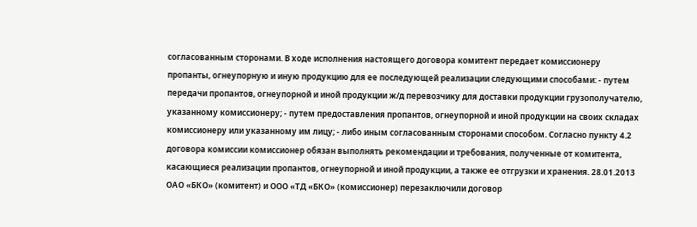согласованным сторонами. В ходе исполнения настоящего договора комитент передает комиссионеру пропанты, огнеупорную и иную продукцию для ее последующей реализации следующими способами: - путем передачи пропантов, огнеупорной и иной продукции ж/д перевозчику для доставки продукции грузополучателю, указанному комиссионеру; - путем предоставления пропантов, огнеупорной и иной продукции на своих складах комиссионеру или указанному им лицу; - либо иным согласованным сторонами способом. Согласно пункту 4.2 договора комиссии комиссионер обязан выполнять рекомендации и требования, полученные от комитента, касающиеся реализации пропантов, огнеупорной и иной продукции, а также ее отгрузки и хранения. 28.01.2013 ОАО «БКО» (комитент) и ООО «ТД «БКО» (комиссионер) перезаключили договор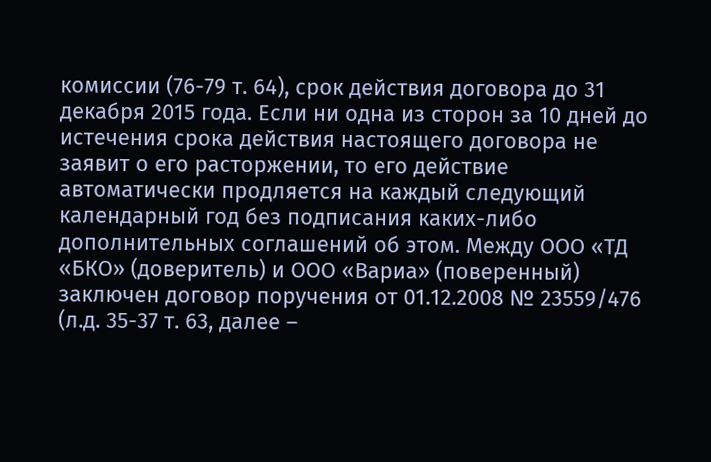комиссии (76-79 т. 64), срок действия договора до 31 декабря 2015 года. Если ни одна из сторон за 10 дней до истечения срока действия настоящего договора не заявит о его расторжении, то его действие автоматически продляется на каждый следующий календарный год без подписания каких-либо дополнительных соглашений об этом. Между ООО «ТД «БКО» (доверитель) и ООО «Вариа» (поверенный) заключен договор поручения от 01.12.2008 № 23559/476 (л.д. 35-37 т. 63, далее –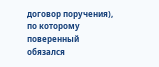договор поручения), по которому поверенный обязался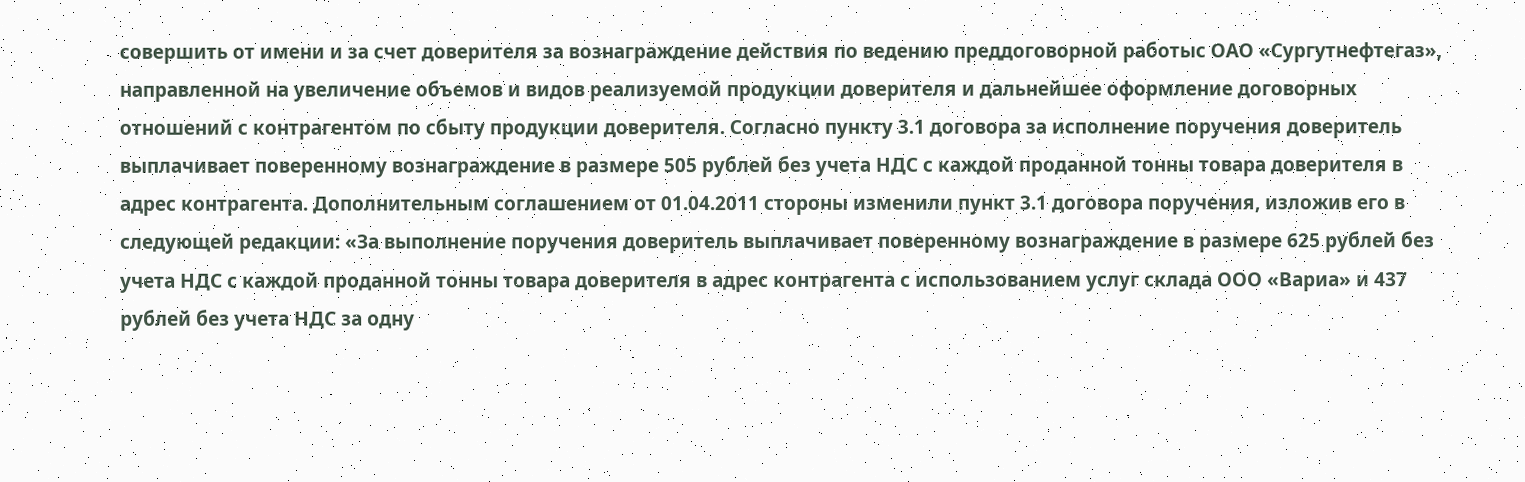совершить от имени и за счет доверителя за вознаграждение действия по ведению преддоговорной работыс ОАО «Сургутнефтегаз», направленной на увеличение объемов и видов реализуемой продукции доверителя и дальнейшее оформление договорных отношений с контрагентом по сбыту продукции доверителя. Согласно пункту 3.1 договора за исполнение поручения доверитель выплачивает поверенному вознаграждение в размере 505 рублей без учета НДС с каждой проданной тонны товара доверителя в адрес контрагента. Дополнительным соглашением от 01.04.2011 стороны изменили пункт 3.1 договора поручения, изложив его в следующей редакции: «За выполнение поручения доверитель выплачивает поверенному вознаграждение в размере 625 рублей без учета НДС с каждой проданной тонны товара доверителя в адрес контрагента с использованием услуг склада ООО «Вариа» и 437 рублей без учета НДС за одну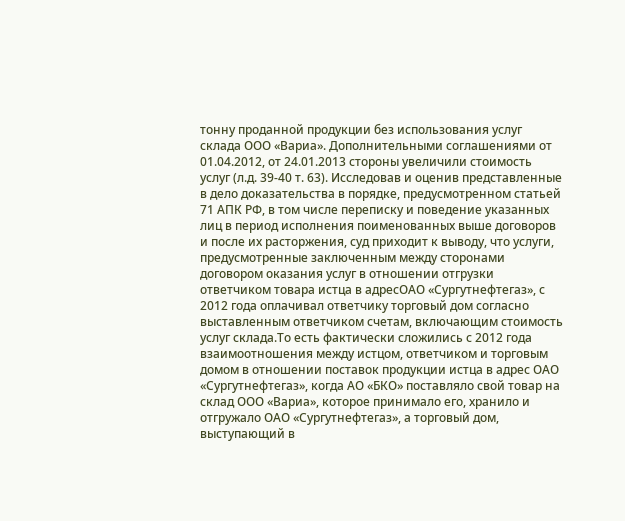тонну проданной продукции без использования услуг склада ООО «Вариа». Дополнительными соглашениями от 01.04.2012, от 24.01.2013 стороны увеличили стоимость услуг (л.д. 39-40 т. 63). Исследовав и оценив представленные в дело доказательства в порядке, предусмотренном статьей 71 АПК РФ, в том числе переписку и поведение указанных лиц в период исполнения поименованных выше договоров и после их расторжения, суд приходит к выводу, что услуги, предусмотренные заключенным между сторонами договором оказания услуг в отношении отгрузки ответчиком товара истца в адресОАО «Сургутнефтегаз», с 2012 года оплачивал ответчику торговый дом согласно выставленным ответчиком счетам, включающим стоимость услуг склада.То есть фактически сложились с 2012 года взаимоотношения между истцом, ответчиком и торговым домом в отношении поставок продукции истца в адрес ОАО «Сургутнефтегаз», когда АО «БКО» поставляло свой товар на склад ООО «Вариа», которое принимало его, хранило и отгружало ОАО «Сургутнефтегаз», а торговый дом, выступающий в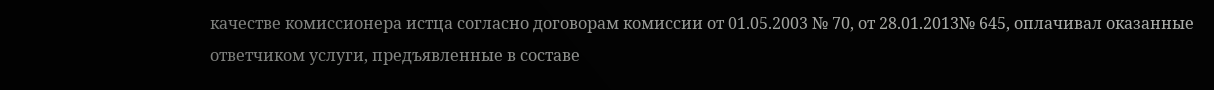качестве комиссионера истца согласно договорам комиссии от 01.05.2003 № 70, от 28.01.2013№ 645, оплачивал оказанные ответчиком услуги, предъявленные в составе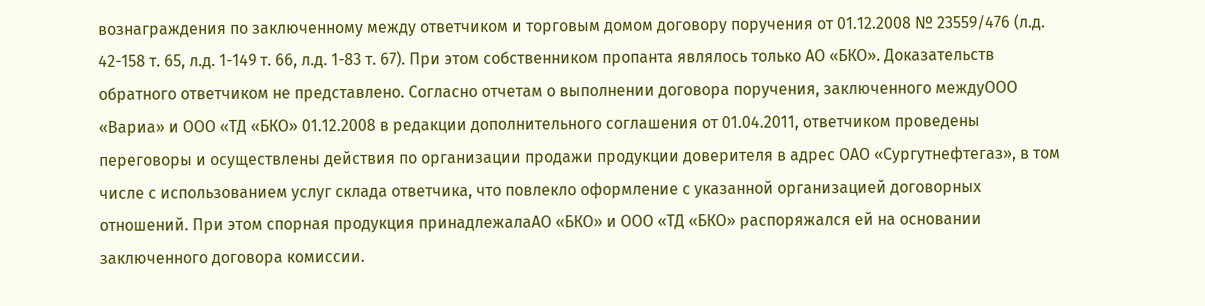вознаграждения по заключенному между ответчиком и торговым домом договору поручения от 01.12.2008 № 23559/476 (л.д. 42-158 т. 65, л.д. 1-149 т. 66, л.д. 1-83 т. 67). При этом собственником пропанта являлось только АО «БКО». Доказательств обратного ответчиком не представлено. Согласно отчетам о выполнении договора поручения, заключенного междуООО «Вариа» и ООО «ТД «БКО» 01.12.2008 в редакции дополнительного соглашения от 01.04.2011, ответчиком проведены переговоры и осуществлены действия по организации продажи продукции доверителя в адрес ОАО «Сургутнефтегаз», в том числе с использованием услуг склада ответчика, что повлекло оформление с указанной организацией договорных отношений. При этом спорная продукция принадлежалаАО «БКО» и ООО «ТД «БКО» распоряжался ей на основании заключенного договора комиссии.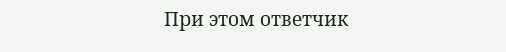При этом ответчик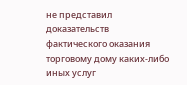не представил доказательств фактического оказания торговому дому каких-либо иных услуг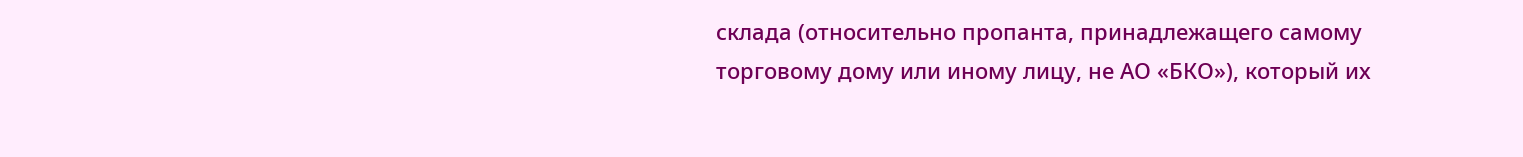склада (относительно пропанта, принадлежащего самому торговому дому или иному лицу, не АО «БКО»), который их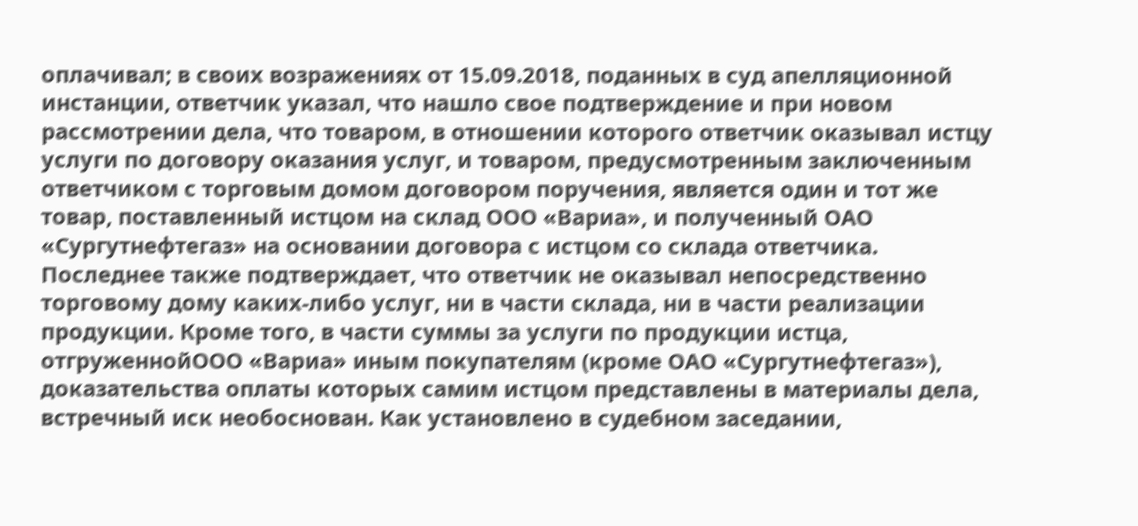оплачивал; в своих возражениях от 15.09.2018, поданных в суд апелляционной инстанции, ответчик указал, что нашло свое подтверждение и при новом рассмотрении дела, что товаром, в отношении которого ответчик оказывал истцу услуги по договору оказания услуг, и товаром, предусмотренным заключенным ответчиком с торговым домом договором поручения, является один и тот же товар, поставленный истцом на склад ООО «Вариа», и полученный ОАО «Сургутнефтегаз» на основании договора с истцом со склада ответчика. Последнее также подтверждает, что ответчик не оказывал непосредственно торговому дому каких-либо услуг, ни в части склада, ни в части реализации продукции. Кроме того, в части суммы за услуги по продукции истца, отгруженнойООО «Вариа» иным покупателям (кроме ОАО «Сургутнефтегаз»), доказательства оплаты которых самим истцом представлены в материалы дела, встречный иск необоснован. Как установлено в судебном заседании,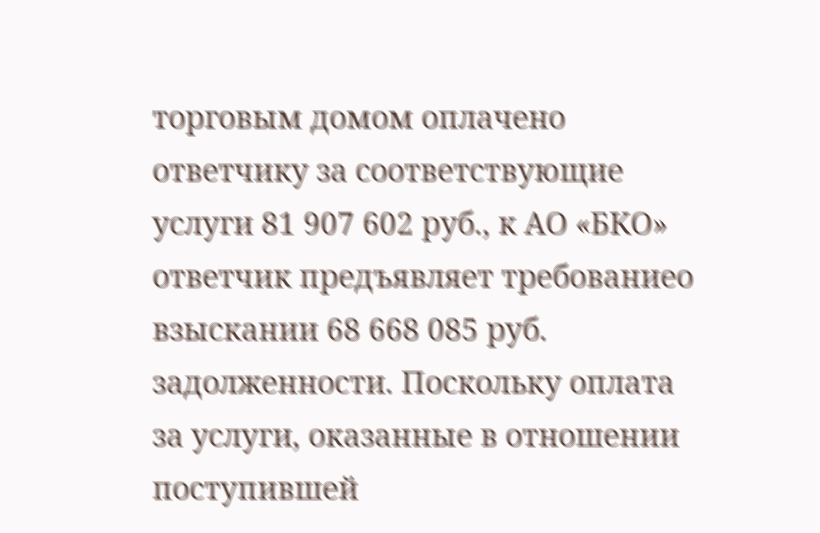торговым домом оплачено ответчику за соответствующие услуги 81 907 602 руб., к АО «БКО» ответчик предъявляет требованиео взыскании 68 668 085 руб. задолженности. Поскольку оплата за услуги, оказанные в отношении поступившей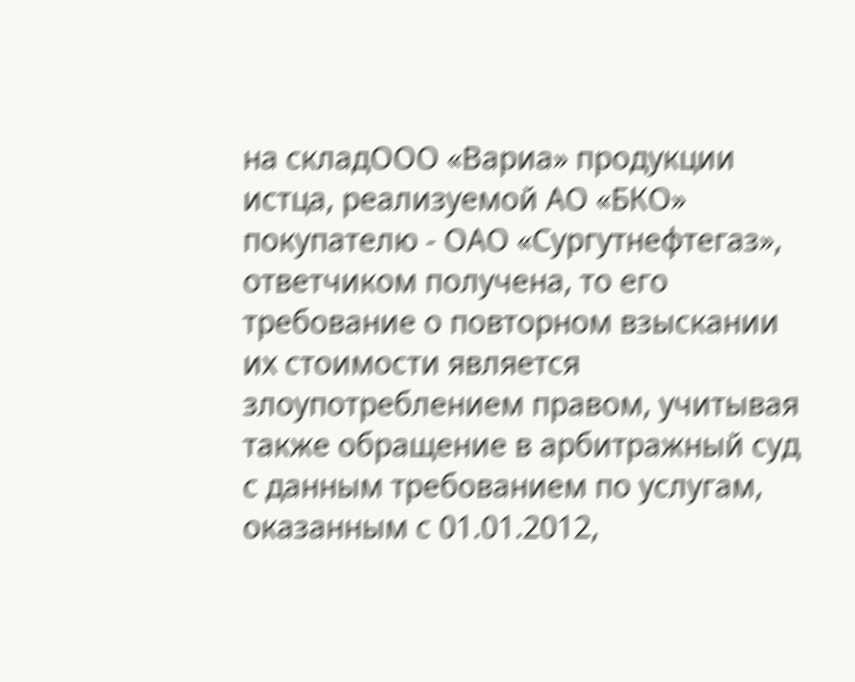на складООО «Вариа» продукции истца, реализуемой АО «БКО» покупателю - ОАО «Сургутнефтегаз», ответчиком получена, то его требование о повторном взыскании их стоимости является злоупотреблением правом, учитывая также обращение в арбитражный суд с данным требованием по услугам, оказанным с 01.01.2012,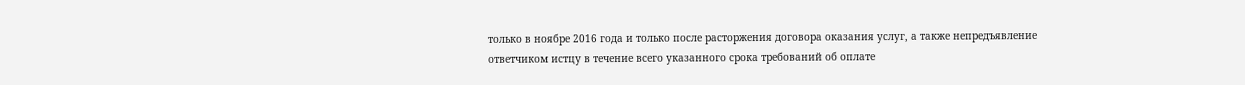только в ноябре 2016 года и только после расторжения договора оказания услуг, а также непредъявление ответчиком истцу в течение всего указанного срока требований об оплате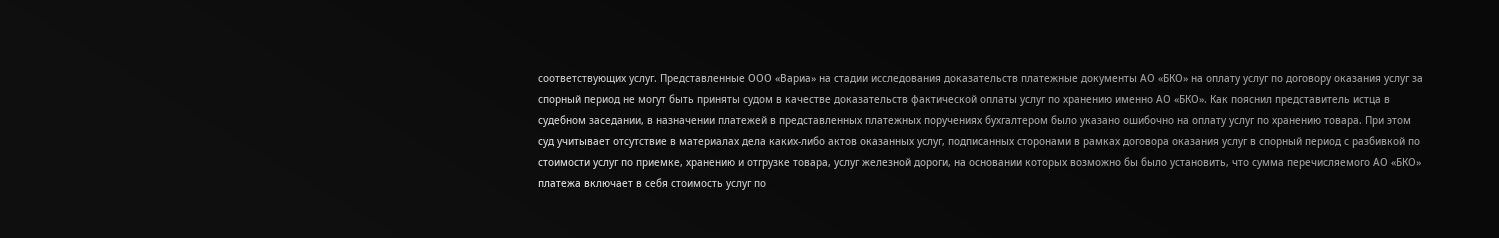соответствующих услуг. Представленные ООО «Вариа» на стадии исследования доказательств платежные документы АО «БКО» на оплату услуг по договору оказания услуг за спорный период не могут быть приняты судом в качестве доказательств фактической оплаты услуг по хранению именно АО «БКО». Как пояснил представитель истца в судебном заседании, в назначении платежей в представленных платежных поручениях бухгалтером было указано ошибочно на оплату услуг по хранению товара. При этом суд учитывает отсутствие в материалах дела каких-либо актов оказанных услуг, подписанных сторонами в рамках договора оказания услуг в спорный период с разбивкой по стоимости услуг по приемке, хранению и отгрузке товара, услуг железной дороги, на основании которых возможно бы было установить, что сумма перечисляемого АО «БКО» платежа включает в себя стоимость услуг по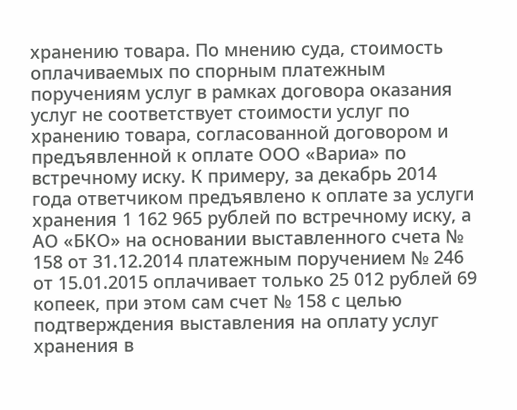хранению товара. По мнению суда, стоимость оплачиваемых по спорным платежным поручениям услуг в рамках договора оказания услуг не соответствует стоимости услуг по хранению товара, согласованной договором и предъявленной к оплате ООО «Вариа» по встречному иску. К примеру, за декабрь 2014 года ответчиком предъявлено к оплате за услуги хранения 1 162 965 рублей по встречному иску, а АО «БКО» на основании выставленного счета № 158 от 31.12.2014 платежным поручением № 246 от 15.01.2015 оплачивает только 25 012 рублей 69 копеек, при этом сам счет № 158 с целью подтверждения выставления на оплату услуг хранения в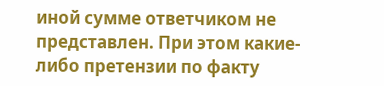иной сумме ответчиком не представлен. При этом какие-либо претензии по факту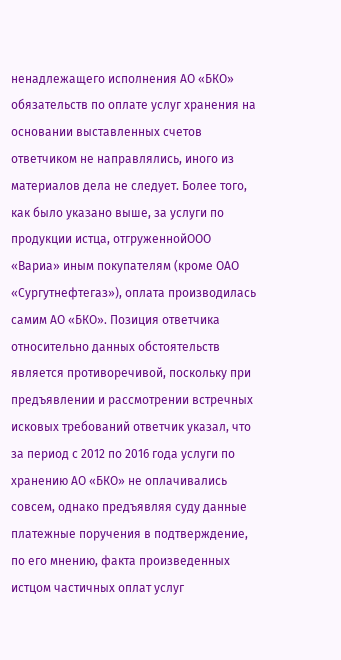ненадлежащего исполнения АО «БКО» обязательств по оплате услуг хранения на основании выставленных счетов ответчиком не направлялись, иного из материалов дела не следует. Более того, как было указано выше, за услуги по продукции истца, отгруженнойООО «Вариа» иным покупателям (кроме ОАО «Сургутнефтегаз»), оплата производилась самим АО «БКО». Позиция ответчика относительно данных обстоятельств является противоречивой, поскольку при предъявлении и рассмотрении встречных исковых требований ответчик указал, что за период с 2012 по 2016 года услуги по хранению АО «БКО» не оплачивались совсем, однако предъявляя суду данные платежные поручения в подтверждение, по его мнению, факта произведенных истцом частичных оплат услуг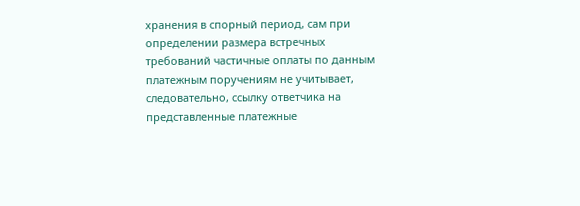хранения в спорный период, сам при определении размера встречных требований частичные оплаты по данным платежным поручениям не учитывает, следовательно, ссылку ответчика на представленные платежные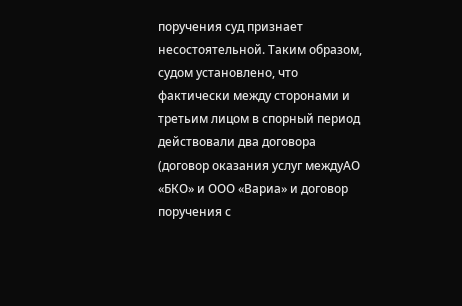поручения суд признает несостоятельной. Таким образом, судом установлено, что фактически между сторонами и третьим лицом в спорный период действовали два договора (договор оказания услуг междуАО «БКО» и ООО «Вариа» и договор поручения с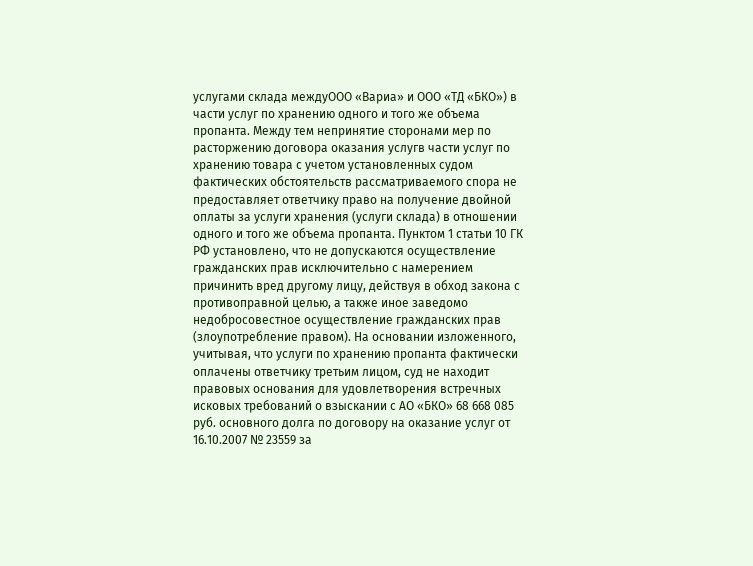услугами склада междуООО «Вариа» и ООО «ТД «БКО») в части услуг по хранению одного и того же объема пропанта. Между тем непринятие сторонами мер по расторжению договора оказания услугв части услуг по хранению товара с учетом установленных судом фактических обстоятельств рассматриваемого спора не предоставляет ответчику право на получение двойной оплаты за услуги хранения (услуги склада) в отношении одного и того же объема пропанта. Пунктом 1 статьи 10 ГК РФ установлено, что не допускаются осуществление гражданских прав исключительно с намерением причинить вред другому лицу, действуя в обход закона с противоправной целью, а также иное заведомо недобросовестное осуществление гражданских прав (злоупотребление правом). На основании изложенного, учитывая, что услуги по хранению пропанта фактически оплачены ответчику третьим лицом, суд не находит правовых основания для удовлетворения встречных исковых требований о взыскании с АО «БКО» 68 668 085 руб. основного долга по договору на оказание услуг от 16.10.2007 № 23559 за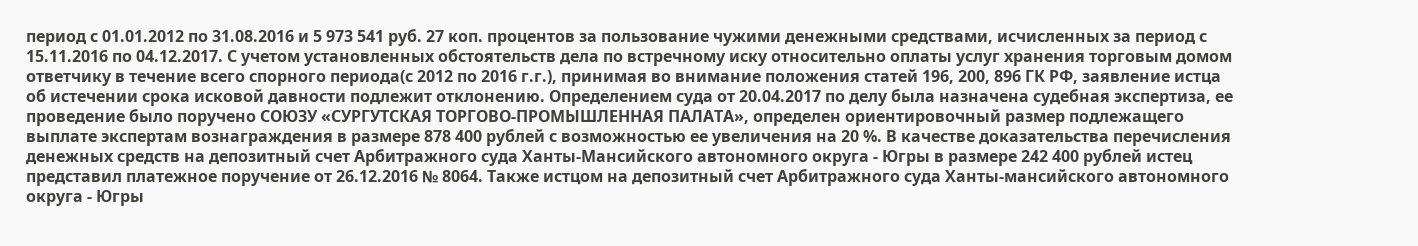период с 01.01.2012 по 31.08.2016 и 5 973 541 руб. 27 коп. процентов за пользование чужими денежными средствами, исчисленных за период с 15.11.2016 по 04.12.2017. С учетом установленных обстоятельств дела по встречному иску относительно оплаты услуг хранения торговым домом ответчику в течение всего спорного периода(с 2012 по 2016 г.г.), принимая во внимание положения статей 196, 200, 896 ГК РФ, заявление истца об истечении срока исковой давности подлежит отклонению. Определением суда от 20.04.2017 по делу была назначена судебная экспертиза, ее проведение было поручено СОЮЗУ «СУРГУТСКАЯ ТОРГОВО-ПРОМЫШЛЕННАЯ ПАЛАТА», определен ориентировочный размер подлежащего выплате экспертам вознаграждения в размере 878 400 рублей с возможностью ее увеличения на 20 %. В качестве доказательства перечисления денежных средств на депозитный счет Арбитражного суда Ханты-Мансийского автономного округа - Югры в размере 242 400 рублей истец представил платежное поручение от 26.12.2016 № 8064. Также истцом на депозитный счет Арбитражного суда Ханты-мансийского автономного округа - Югры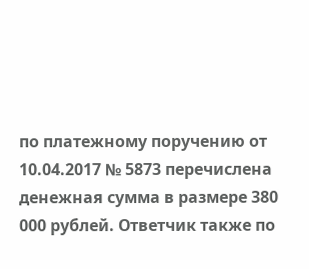по платежному поручению от 10.04.2017 № 5873 перечислена денежная сумма в размере 380 000 рублей. Ответчик также по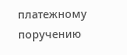платежному поручению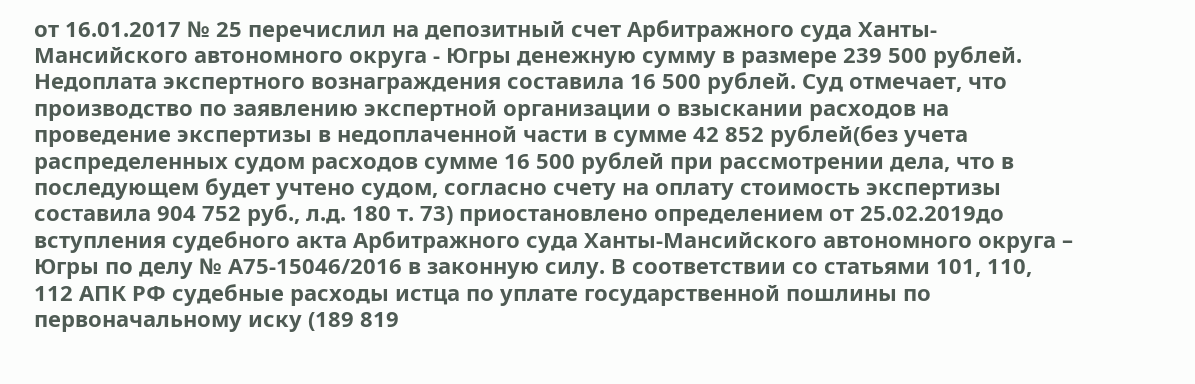от 16.01.2017 № 25 перечислил на депозитный счет Арбитражного суда Ханты-Мансийского автономного округа - Югры денежную сумму в размере 239 500 рублей. Недоплата экспертного вознаграждения составила 16 500 рублей. Суд отмечает, что производство по заявлению экспертной организации о взыскании расходов на проведение экспертизы в недоплаченной части в сумме 42 852 рублей(без учета распределенных судом расходов сумме 16 500 рублей при рассмотрении дела, что в последующем будет учтено судом, согласно счету на оплату стоимость экспертизы составила 904 752 руб., л.д. 180 т. 73) приостановлено определением от 25.02.2019до вступления судебного акта Арбитражного суда Ханты-Мансийского автономного округа – Югры по делу № А75-15046/2016 в законную силу. В соответствии со статьями 101, 110, 112 АПК РФ судебные расходы истца по уплате государственной пошлины по первоначальному иску (189 819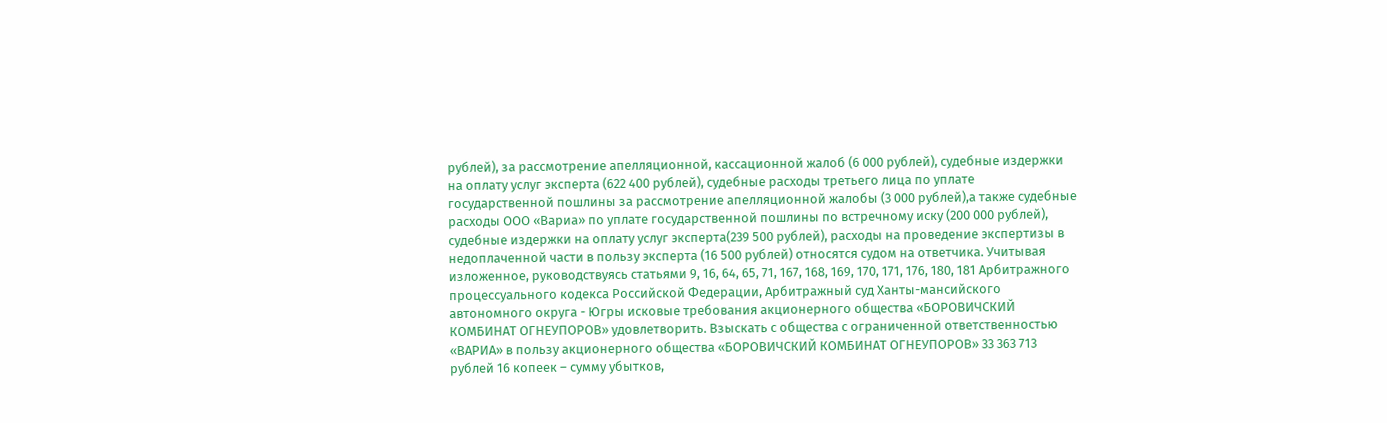рублей), за рассмотрение апелляционной, кассационной жалоб (6 000 рублей), судебные издержки на оплату услуг эксперта (622 400 рублей), судебные расходы третьего лица по уплате государственной пошлины за рассмотрение апелляционной жалобы (3 000 рублей),а также судебные расходы ООО «Вариа» по уплате государственной пошлины по встречному иску (200 000 рублей), судебные издержки на оплату услуг эксперта(239 500 рублей), расходы на проведение экспертизы в недоплаченной части в пользу эксперта (16 500 рублей) относятся судом на ответчика. Учитывая изложенное, руководствуясь статьями 9, 16, 64, 65, 71, 167, 168, 169, 170, 171, 176, 180, 181 Арбитражного процессуального кодекса Российской Федерации, Арбитражный суд Ханты-мансийского автономного округа - Югры исковые требования акционерного общества «БОРОВИЧСКИЙ КОМБИНАТ ОГНЕУПОРОВ» удовлетворить. Взыскать с общества с ограниченной ответственностью «ВАРИА» в пользу акционерного общества «БОРОВИЧСКИЙ КОМБИНАТ ОГНЕУПОРОВ» 33 363 713 рублей 16 копеек – сумму убытков,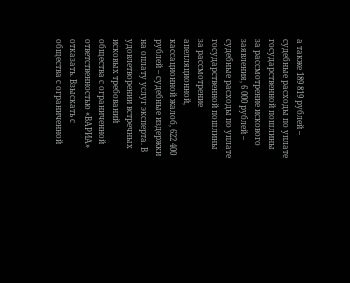а также 189 819 рублей – судебные расходы по уплате государственной пошлины за рассмотрение искового заявления, 6 000 рублей – судебные расходы по уплате государственной пошлины за рассмотрение апелляционной, кассационной жалоб, 622 400 рублей – судебные издержки на оплату услуг эксперта. В удовлетворении встречных исковых требований общества с ограниченной ответственностью «ВАРИА» отказать. Взыскать с общества с ограниченной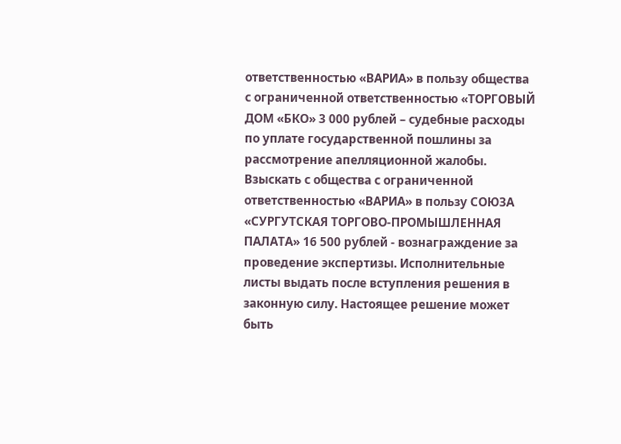ответственностью «ВАРИА» в пользу общества с ограниченной ответственностью «ТОРГОВЫЙ ДОМ «БКО» 3 000 рублей – судебные расходы по уплате государственной пошлины за рассмотрение апелляционной жалобы. Взыскать с общества с ограниченной ответственностью «ВАРИА» в пользу СОЮЗА «СУРГУТСКАЯ ТОРГОВО-ПРОМЫШЛЕННАЯ ПАЛАТА» 16 500 рублей - вознаграждение за проведение экспертизы. Исполнительные листы выдать после вступления решения в законную силу. Настоящее решение может быть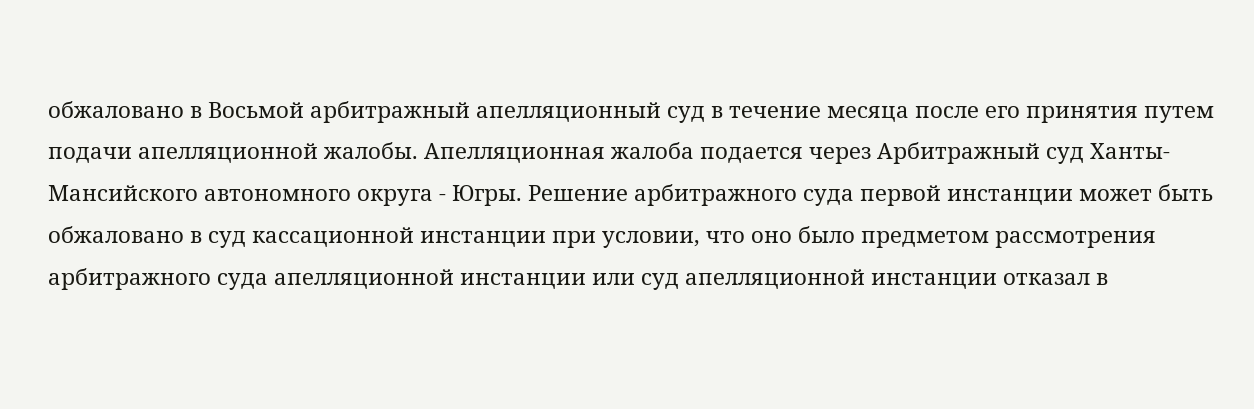обжаловано в Восьмой арбитражный апелляционный суд в течение месяца после его принятия путем подачи апелляционной жалобы. Апелляционная жалоба подается через Арбитражный суд Ханты-Мансийского автономного округа - Югры. Решение арбитражного суда первой инстанции может быть обжаловано в суд кассационной инстанции при условии, что оно было предметом рассмотрения арбитражного суда апелляционной инстанции или суд апелляционной инстанции отказал в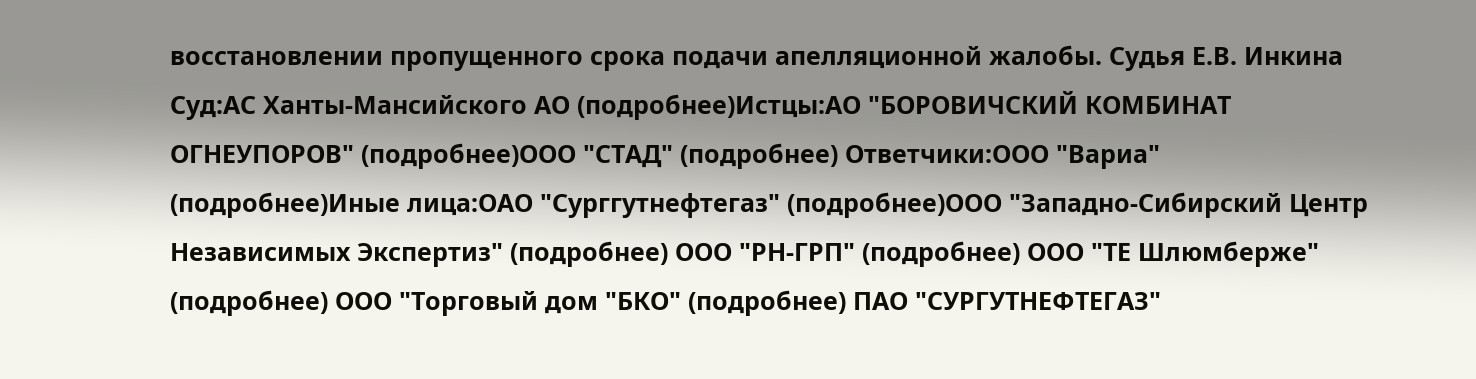восстановлении пропущенного срока подачи апелляционной жалобы. Судья Е.В. Инкина Суд:АС Ханты-Мансийского АО (подробнее)Истцы:АО "БОРОВИЧСКИЙ КОМБИНАТ ОГНЕУПОРОВ" (подробнее)ООО "СТАД" (подробнее) Ответчики:ООО "Вариа" (подробнее)Иные лица:ОАО "Сурггутнефтегаз" (подробнее)ООО "Западно-Сибирский Центр Независимых Экспертиз" (подробнее) ООО "РН-ГРП" (подробнее) ООО "ТЕ Шлюмберже" (подробнее) ООО "Торговый дом "БКО" (подробнее) ПАО "СУРГУТНЕФТЕГАЗ"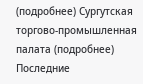(подробнее) Сургутская торгово-промышленная палата (подробнее) Последние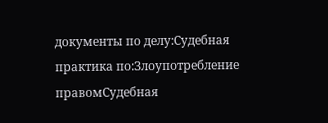документы по делу:Судебная практика по:Злоупотребление правомСудебная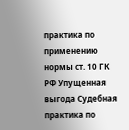практика по применению нормы ст. 10 ГК РФ Упущенная выгода Судебная практика по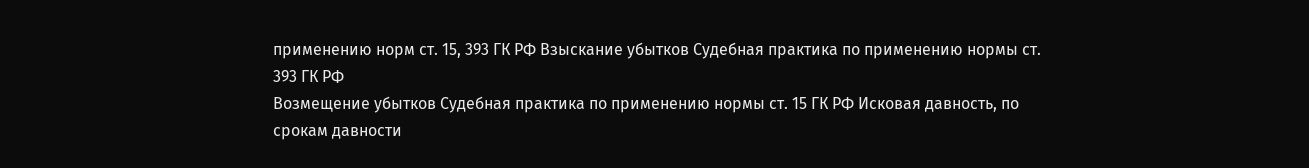применению норм ст. 15, 393 ГК РФ Взыскание убытков Судебная практика по применению нормы ст. 393 ГК РФ
Возмещение убытков Судебная практика по применению нормы ст. 15 ГК РФ Исковая давность, по срокам давности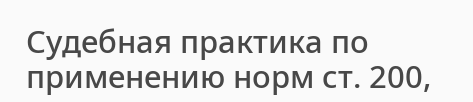Судебная практика по применению норм ст. 200,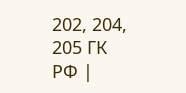202, 204, 205 ГК РФ |